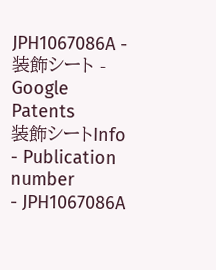JPH1067086A - 装飾シート - Google Patents
装飾シートInfo
- Publication number
- JPH1067086A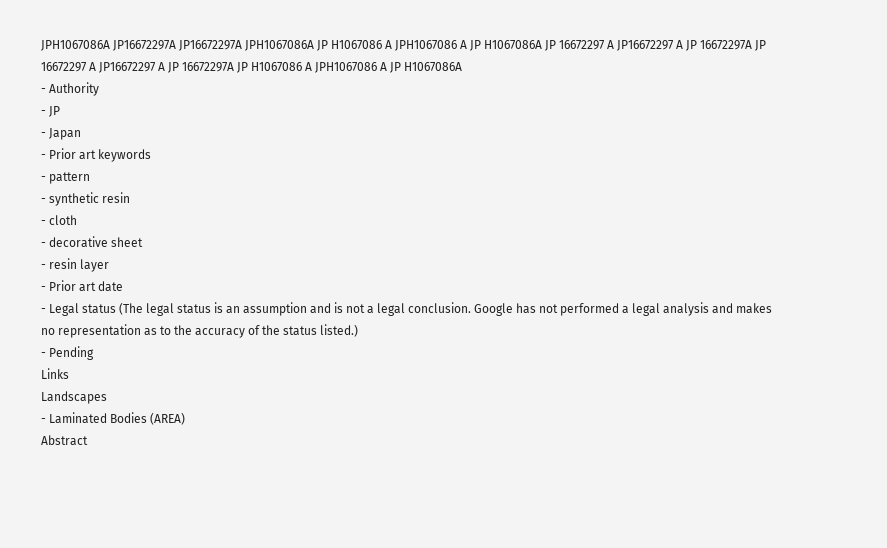JPH1067086A JP16672297A JP16672297A JPH1067086A JP H1067086 A JPH1067086 A JP H1067086A JP 16672297 A JP16672297 A JP 16672297A JP 16672297 A JP16672297 A JP 16672297A JP H1067086 A JPH1067086 A JP H1067086A
- Authority
- JP
- Japan
- Prior art keywords
- pattern
- synthetic resin
- cloth
- decorative sheet
- resin layer
- Prior art date
- Legal status (The legal status is an assumption and is not a legal conclusion. Google has not performed a legal analysis and makes no representation as to the accuracy of the status listed.)
- Pending
Links
Landscapes
- Laminated Bodies (AREA)
Abstract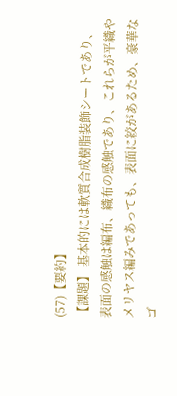(57)【要約】
【課題】 基本的には軟質合成樹脂装飾シートであり、
表面の感触は編布、織布の感触であり、これらが平織や
メリヤス編みであっても、表面に絞があるため、豪華な
ゴ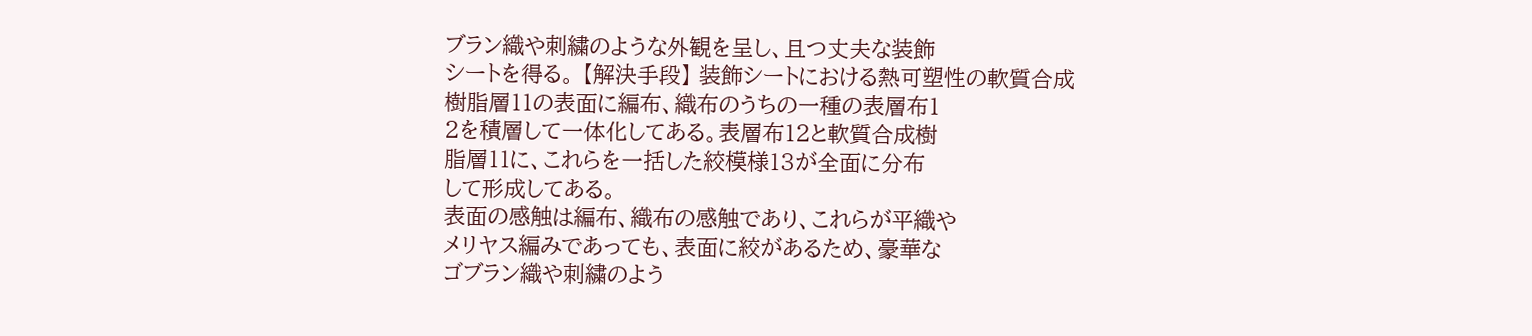ブラン織や刺繍のような外観を呈し、且つ丈夫な装飾
シートを得る。 【解決手段】 装飾シートにおける熱可塑性の軟質合成
樹脂層11の表面に編布、織布のうちの一種の表層布1
2を積層して一体化してある。表層布12と軟質合成樹
脂層11に、これらを一括した絞模様13が全面に分布
して形成してある。
表面の感触は編布、織布の感触であり、これらが平織や
メリヤス編みであっても、表面に絞があるため、豪華な
ゴブラン織や刺繍のよう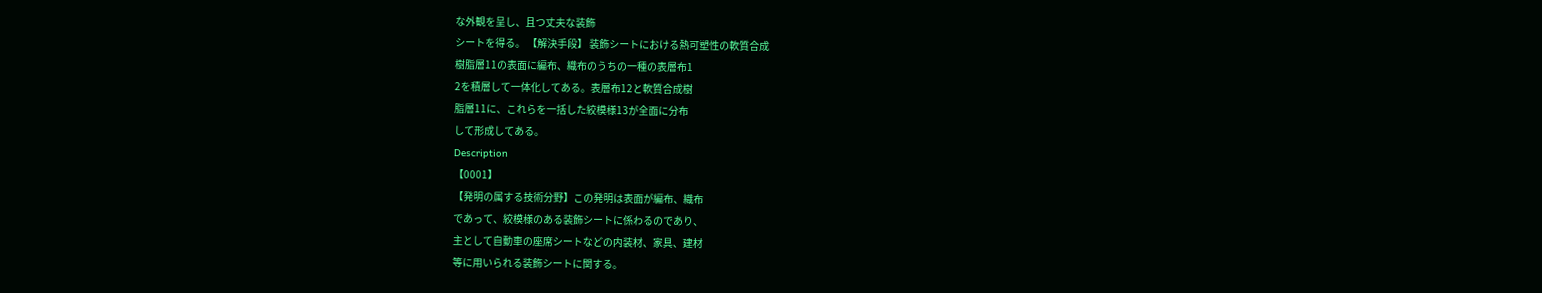な外観を呈し、且つ丈夫な装飾
シートを得る。 【解決手段】 装飾シートにおける熱可塑性の軟質合成
樹脂層11の表面に編布、織布のうちの一種の表層布1
2を積層して一体化してある。表層布12と軟質合成樹
脂層11に、これらを一括した絞模様13が全面に分布
して形成してある。
Description
【0001】
【発明の属する技術分野】この発明は表面が編布、織布
であって、絞模様のある装飾シートに係わるのであり、
主として自動車の座席シートなどの内装材、家具、建材
等に用いられる装飾シートに関する。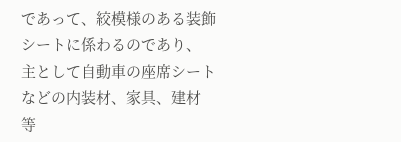であって、絞模様のある装飾シートに係わるのであり、
主として自動車の座席シートなどの内装材、家具、建材
等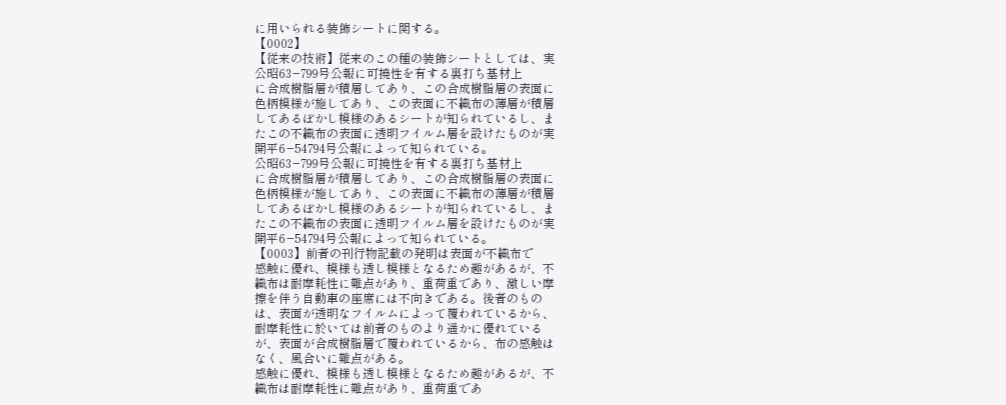に用いられる装飾シートに関する。
【0002】
【従来の技術】従来のこの種の装飾シートとしては、実
公昭63−799号公報に可撓性を有する裏打ち基材上
に合成樹脂層が積層してあり、この合成樹脂層の表面に
色柄模様が施してあり、この表面に不織布の薄層が積層
してあるぼかし模様のあるシートが知られているし、ま
たこの不織布の表面に透明フイルム層を設けたものが実
開平6−54794号公報によって知られている。
公昭63−799号公報に可撓性を有する裏打ち基材上
に合成樹脂層が積層してあり、この合成樹脂層の表面に
色柄模様が施してあり、この表面に不織布の薄層が積層
してあるぼかし模様のあるシートが知られているし、ま
たこの不織布の表面に透明フイルム層を設けたものが実
開平6−54794号公報によって知られている。
【0003】前者の刊行物記載の発明は表面が不織布で
感触に優れ、模様も透し模様となるため趣があるが、不
織布は耐摩耗性に難点があり、重荷重であり、激しい摩
擦を伴う自動車の座席には不向きである。後者のもの
は、表面が透明なフイルムによって覆われているから、
耐摩耗性に於いては前者のものより遥かに優れている
が、表面が合成樹脂層で覆われているから、布の感触は
なく、風合いに難点がある。
感触に優れ、模様も透し模様となるため趣があるが、不
織布は耐摩耗性に難点があり、重荷重であ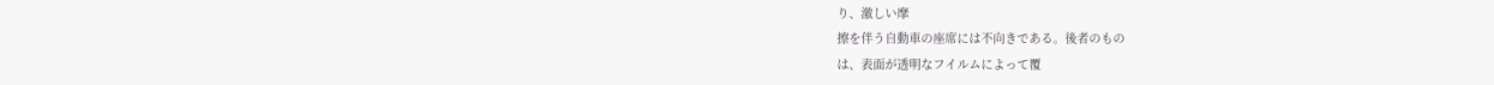り、激しい摩
擦を伴う自動車の座席には不向きである。後者のもの
は、表面が透明なフイルムによって覆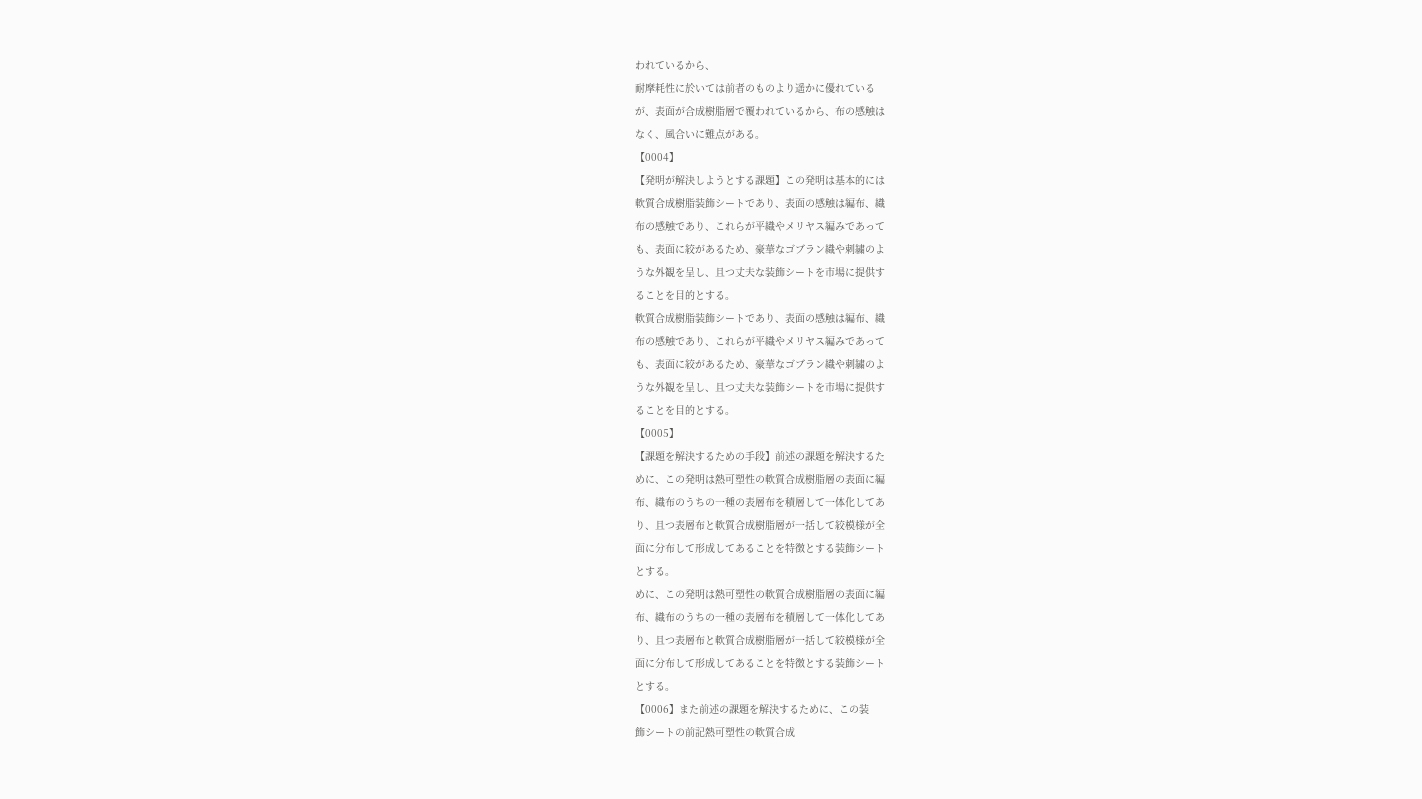われているから、
耐摩耗性に於いては前者のものより遥かに優れている
が、表面が合成樹脂層で覆われているから、布の感触は
なく、風合いに難点がある。
【0004】
【発明が解決しようとする課題】この発明は基本的には
軟質合成樹脂装飾シートであり、表面の感触は編布、織
布の感触であり、これらが平織やメリヤス編みであって
も、表面に絞があるため、豪華なゴブラン織や刺繍のよ
うな外観を呈し、且つ丈夫な装飾シートを市場に提供す
ることを目的とする。
軟質合成樹脂装飾シートであり、表面の感触は編布、織
布の感触であり、これらが平織やメリヤス編みであって
も、表面に絞があるため、豪華なゴブラン織や刺繍のよ
うな外観を呈し、且つ丈夫な装飾シートを市場に提供す
ることを目的とする。
【0005】
【課題を解決するための手段】前述の課題を解決するた
めに、この発明は熱可塑性の軟質合成樹脂層の表面に編
布、織布のうちの一種の表層布を積層して一体化してあ
り、且つ表層布と軟質合成樹脂層が一括して絞模様が全
面に分布して形成してあることを特徴とする装飾シート
とする。
めに、この発明は熱可塑性の軟質合成樹脂層の表面に編
布、織布のうちの一種の表層布を積層して一体化してあ
り、且つ表層布と軟質合成樹脂層が一括して絞模様が全
面に分布して形成してあることを特徴とする装飾シート
とする。
【0006】また前述の課題を解決するために、この装
飾シートの前記熱可塑性の軟質合成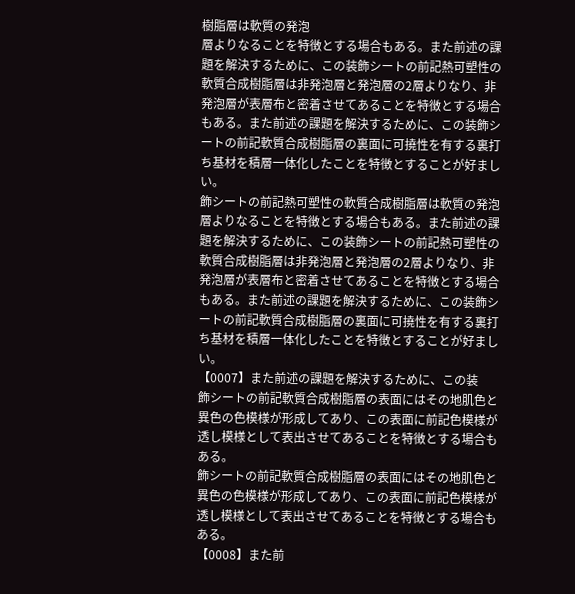樹脂層は軟質の発泡
層よりなることを特徴とする場合もある。また前述の課
題を解決するために、この装飾シートの前記熱可塑性の
軟質合成樹脂層は非発泡層と発泡層の2層よりなり、非
発泡層が表層布と密着させてあることを特徴とする場合
もある。また前述の課題を解決するために、この装飾シ
ートの前記軟質合成樹脂層の裏面に可撓性を有する裏打
ち基材を積層一体化したことを特徴とすることが好まし
い。
飾シートの前記熱可塑性の軟質合成樹脂層は軟質の発泡
層よりなることを特徴とする場合もある。また前述の課
題を解決するために、この装飾シートの前記熱可塑性の
軟質合成樹脂層は非発泡層と発泡層の2層よりなり、非
発泡層が表層布と密着させてあることを特徴とする場合
もある。また前述の課題を解決するために、この装飾シ
ートの前記軟質合成樹脂層の裏面に可撓性を有する裏打
ち基材を積層一体化したことを特徴とすることが好まし
い。
【0007】また前述の課題を解決するために、この装
飾シートの前記軟質合成樹脂層の表面にはその地肌色と
異色の色模様が形成してあり、この表面に前記色模様が
透し模様として表出させてあることを特徴とする場合も
ある。
飾シートの前記軟質合成樹脂層の表面にはその地肌色と
異色の色模様が形成してあり、この表面に前記色模様が
透し模様として表出させてあることを特徴とする場合も
ある。
【0008】また前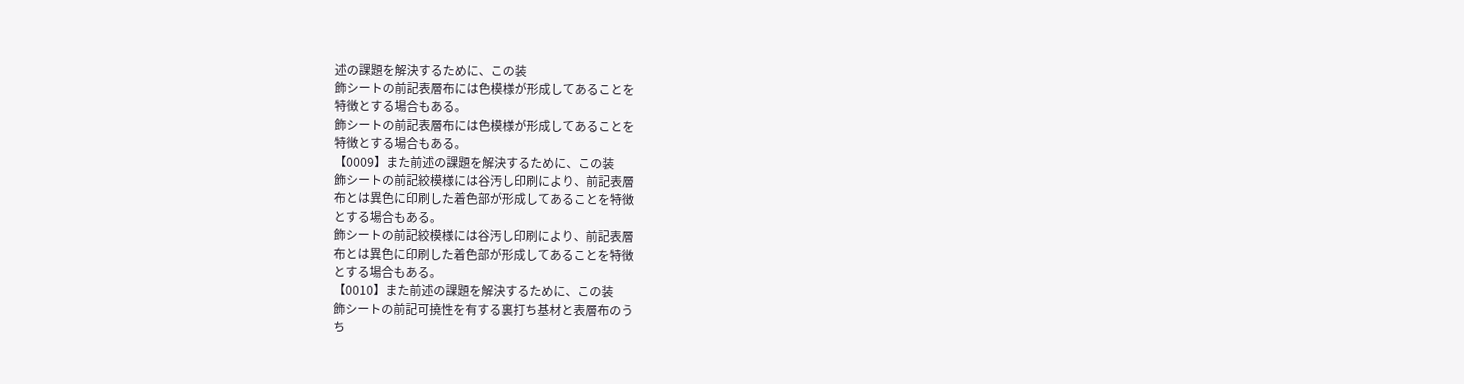述の課題を解決するために、この装
飾シートの前記表層布には色模様が形成してあることを
特徴とする場合もある。
飾シートの前記表層布には色模様が形成してあることを
特徴とする場合もある。
【0009】また前述の課題を解決するために、この装
飾シートの前記絞模様には谷汚し印刷により、前記表層
布とは異色に印刷した着色部が形成してあることを特徴
とする場合もある。
飾シートの前記絞模様には谷汚し印刷により、前記表層
布とは異色に印刷した着色部が形成してあることを特徴
とする場合もある。
【0010】また前述の課題を解決するために、この装
飾シートの前記可撓性を有する裏打ち基材と表層布のう
ち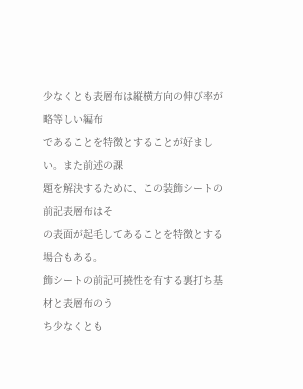少なくとも表層布は縦横方向の伸び率が略等しい編布
であることを特徴とすることが好ましい。また前述の課
題を解決するために、この装飾シートの前記表層布はそ
の表面が起毛してあることを特徴とする場合もある。
飾シートの前記可撓性を有する裏打ち基材と表層布のう
ち少なくとも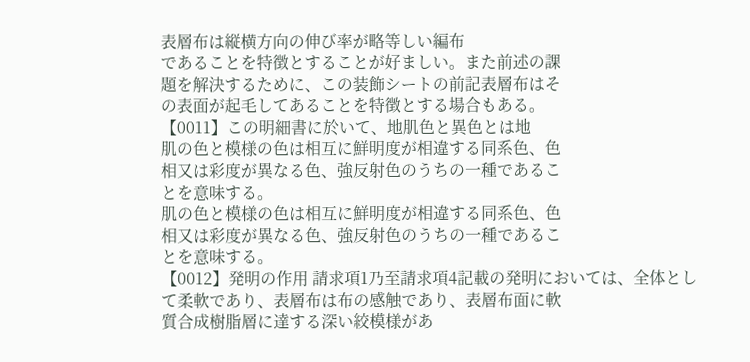表層布は縦横方向の伸び率が略等しい編布
であることを特徴とすることが好ましい。また前述の課
題を解決するために、この装飾シートの前記表層布はそ
の表面が起毛してあることを特徴とする場合もある。
【0011】この明細書に於いて、地肌色と異色とは地
肌の色と模様の色は相互に鮮明度が相違する同系色、色
相又は彩度が異なる色、強反射色のうちの一種であるこ
とを意味する。
肌の色と模様の色は相互に鮮明度が相違する同系色、色
相又は彩度が異なる色、強反射色のうちの一種であるこ
とを意味する。
【0012】発明の作用 請求項1乃至請求項4記載の発明においては、全体とし
て柔軟であり、表層布は布の感触であり、表層布面に軟
質合成樹脂層に達する深い絞模様があ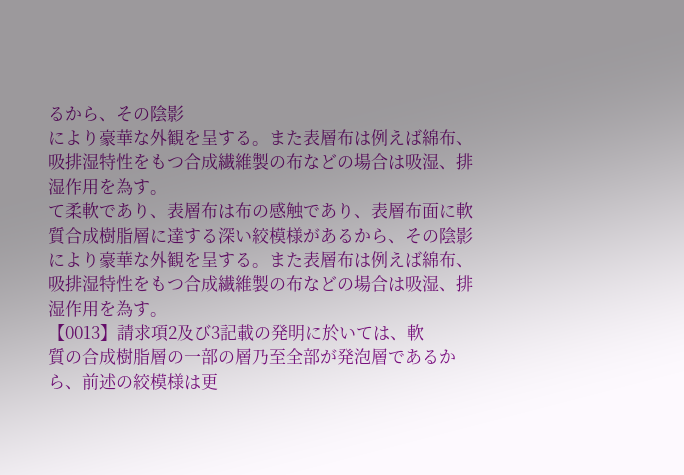るから、その陰影
により豪華な外観を呈する。また表層布は例えば綿布、
吸排湿特性をもつ合成繊維製の布などの場合は吸湿、排
湿作用を為す。
て柔軟であり、表層布は布の感触であり、表層布面に軟
質合成樹脂層に達する深い絞模様があるから、その陰影
により豪華な外観を呈する。また表層布は例えば綿布、
吸排湿特性をもつ合成繊維製の布などの場合は吸湿、排
湿作用を為す。
【0013】請求項2及び3記載の発明に於いては、軟
質の合成樹脂層の一部の層乃至全部が発泡層であるか
ら、前述の絞模様は更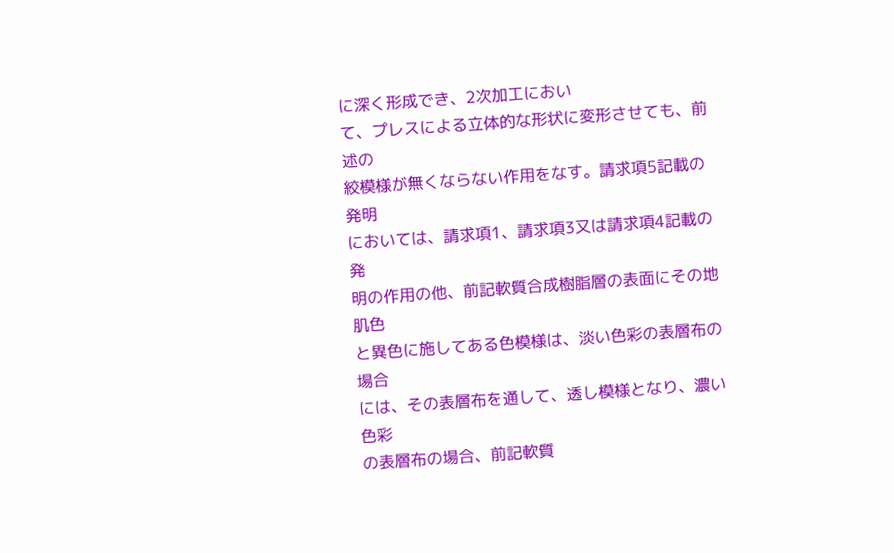に深く形成でき、2次加工におい
て、プレスによる立体的な形状に変形させても、前述の
絞模様が無くならない作用をなす。請求項5記載の発明
においては、請求項1、請求項3又は請求項4記載の発
明の作用の他、前記軟質合成樹脂層の表面にその地肌色
と異色に施してある色模様は、淡い色彩の表層布の場合
には、その表層布を通して、透し模様となり、濃い色彩
の表層布の場合、前記軟質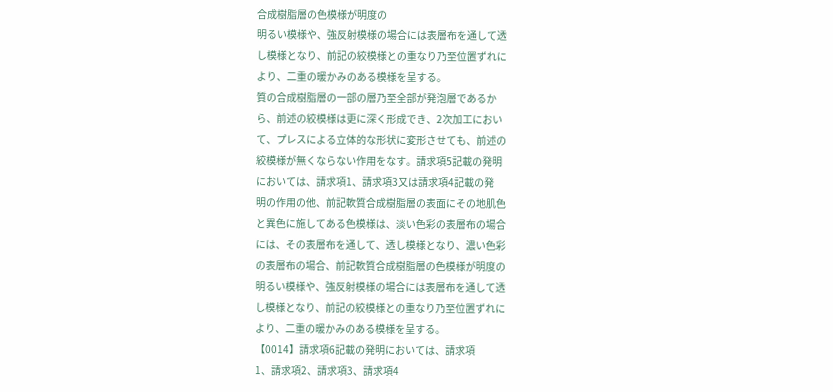合成樹脂層の色模様が明度の
明るい模様や、強反射模様の場合には表層布を通して透
し模様となり、前記の絞模様との重なり乃至位置ずれに
より、二重の暖かみのある模様を呈する。
質の合成樹脂層の一部の層乃至全部が発泡層であるか
ら、前述の絞模様は更に深く形成でき、2次加工におい
て、プレスによる立体的な形状に変形させても、前述の
絞模様が無くならない作用をなす。請求項5記載の発明
においては、請求項1、請求項3又は請求項4記載の発
明の作用の他、前記軟質合成樹脂層の表面にその地肌色
と異色に施してある色模様は、淡い色彩の表層布の場合
には、その表層布を通して、透し模様となり、濃い色彩
の表層布の場合、前記軟質合成樹脂層の色模様が明度の
明るい模様や、強反射模様の場合には表層布を通して透
し模様となり、前記の絞模様との重なり乃至位置ずれに
より、二重の暖かみのある模様を呈する。
【0014】請求項6記載の発明においては、請求項
1、請求項2、請求項3、請求項4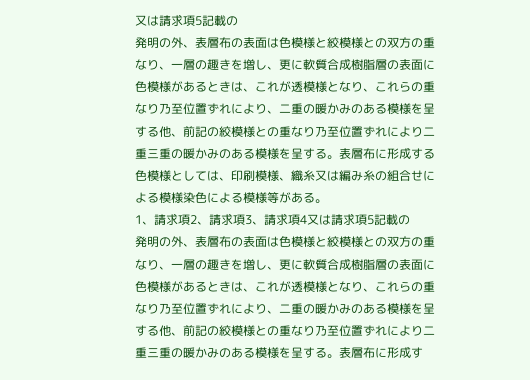又は請求項5記載の
発明の外、表層布の表面は色模様と絞模様との双方の重
なり、一層の趣きを増し、更に軟質合成樹脂層の表面に
色模様があるときは、これが透模様となり、これらの重
なり乃至位置ずれにより、二重の暖かみのある模様を呈
する他、前記の絞模様との重なり乃至位置ずれにより二
重三重の暖かみのある模様を呈する。表層布に形成する
色模様としては、印刷模様、織糸又は編み糸の組合せに
よる模様染色による模様等がある。
1、請求項2、請求項3、請求項4又は請求項5記載の
発明の外、表層布の表面は色模様と絞模様との双方の重
なり、一層の趣きを増し、更に軟質合成樹脂層の表面に
色模様があるときは、これが透模様となり、これらの重
なり乃至位置ずれにより、二重の暖かみのある模様を呈
する他、前記の絞模様との重なり乃至位置ずれにより二
重三重の暖かみのある模様を呈する。表層布に形成す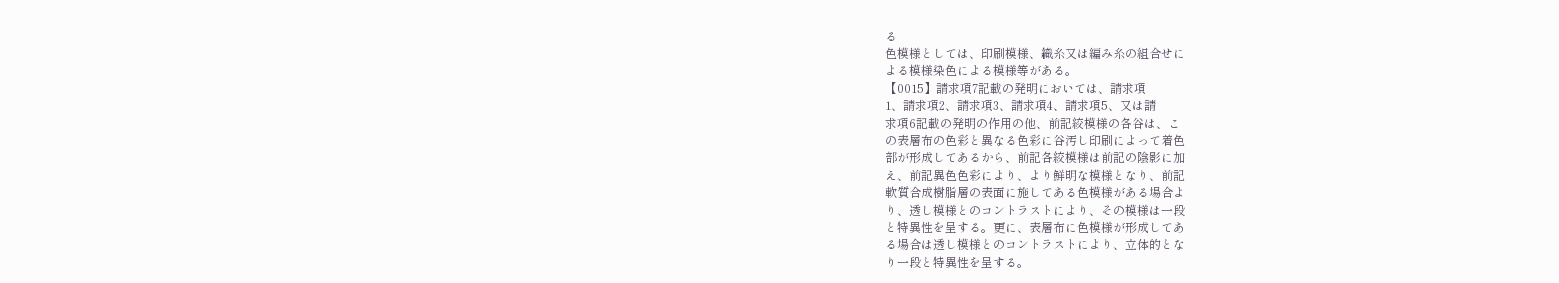る
色模様としては、印刷模様、織糸又は編み糸の組合せに
よる模様染色による模様等がある。
【0015】請求項7記載の発明においては、請求項
1、請求項2、請求項3、請求項4、請求項5、又は請
求項6記載の発明の作用の他、前記絞模様の各谷は、こ
の表層布の色彩と異なる色彩に谷汚し印刷によって着色
部が形成してあるから、前記各絞模様は前記の陰影に加
え、前記異色色彩により、より鮮明な模様となり、前記
軟質合成樹脂層の表面に施してある色模様がある場合よ
り、透し模様とのコントラストにより、その模様は一段
と特異性を呈する。更に、表層布に色模様が形成してあ
る場合は透し模様とのコントラストにより、立体的とな
り一段と特異性を呈する。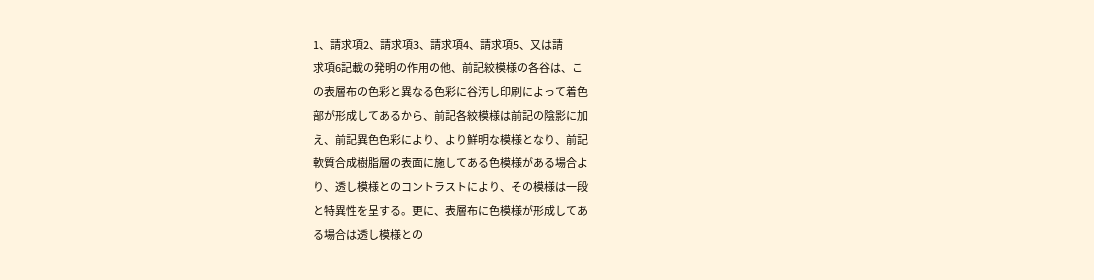1、請求項2、請求項3、請求項4、請求項5、又は請
求項6記載の発明の作用の他、前記絞模様の各谷は、こ
の表層布の色彩と異なる色彩に谷汚し印刷によって着色
部が形成してあるから、前記各絞模様は前記の陰影に加
え、前記異色色彩により、より鮮明な模様となり、前記
軟質合成樹脂層の表面に施してある色模様がある場合よ
り、透し模様とのコントラストにより、その模様は一段
と特異性を呈する。更に、表層布に色模様が形成してあ
る場合は透し模様との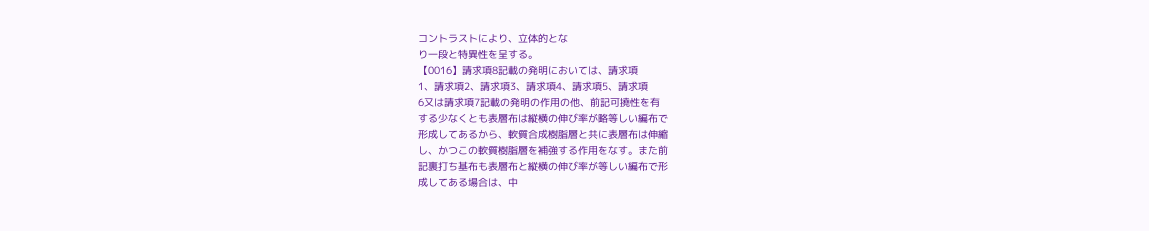コントラストにより、立体的とな
り一段と特異性を呈する。
【0016】請求項8記載の発明においては、請求項
1、請求項2、請求項3、請求項4、請求項5、請求項
6又は請求項7記載の発明の作用の他、前記可撓性を有
する少なくとも表層布は縦横の伸び率が略等しい編布で
形成してあるから、軟質合成樹脂層と共に表層布は伸縮
し、かつこの軟質樹脂層を補強する作用をなす。また前
記裏打ち基布も表層布と縦横の伸び率が等しい編布で形
成してある場合は、中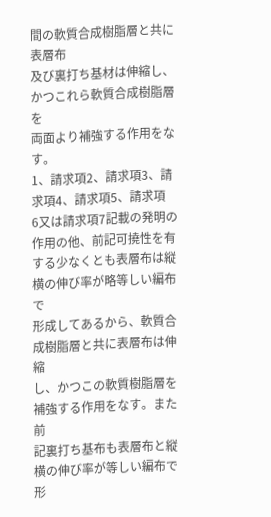間の軟質合成樹脂層と共に表層布
及び裏打ち基材は伸縮し、かつこれら軟質合成樹脂層を
両面より補強する作用をなす。
1、請求項2、請求項3、請求項4、請求項5、請求項
6又は請求項7記載の発明の作用の他、前記可撓性を有
する少なくとも表層布は縦横の伸び率が略等しい編布で
形成してあるから、軟質合成樹脂層と共に表層布は伸縮
し、かつこの軟質樹脂層を補強する作用をなす。また前
記裏打ち基布も表層布と縦横の伸び率が等しい編布で形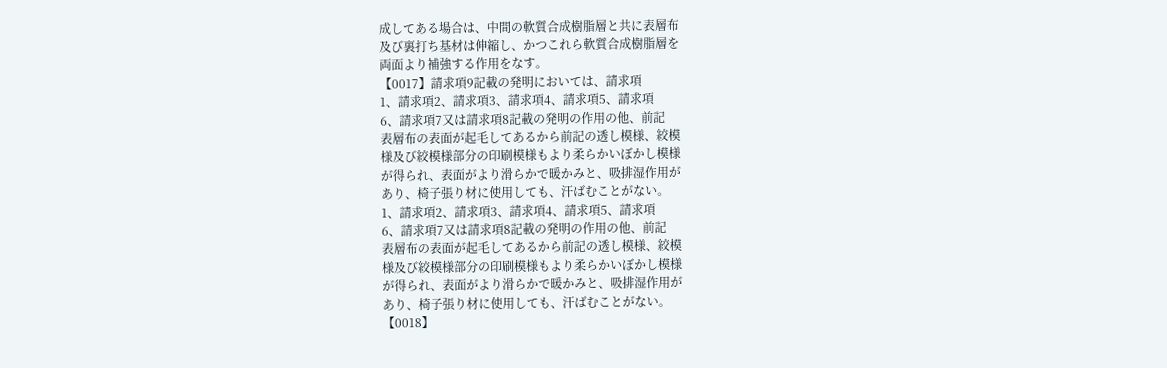成してある場合は、中間の軟質合成樹脂層と共に表層布
及び裏打ち基材は伸縮し、かつこれら軟質合成樹脂層を
両面より補強する作用をなす。
【0017】請求項9記載の発明においては、請求項
1、請求項2、請求項3、請求項4、請求項5、請求項
6、請求項7又は請求項8記載の発明の作用の他、前記
表層布の表面が起毛してあるから前記の透し模様、絞模
様及び絞模様部分の印刷模様もより柔らかいぼかし模様
が得られ、表面がより滑らかで暖かみと、吸排湿作用が
あり、椅子張り材に使用しても、汗ばむことがない。
1、請求項2、請求項3、請求項4、請求項5、請求項
6、請求項7又は請求項8記載の発明の作用の他、前記
表層布の表面が起毛してあるから前記の透し模様、絞模
様及び絞模様部分の印刷模様もより柔らかいぼかし模様
が得られ、表面がより滑らかで暖かみと、吸排湿作用が
あり、椅子張り材に使用しても、汗ばむことがない。
【0018】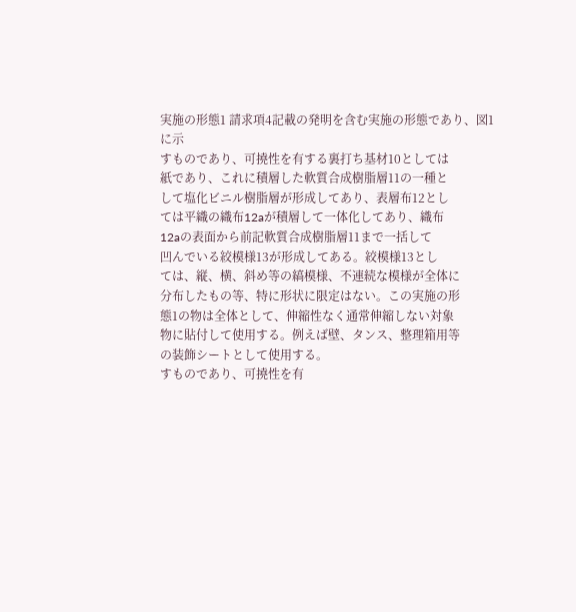実施の形態1 請求項4記載の発明を含む実施の形態であり、図1に示
すものであり、可撓性を有する裏打ち基材10としては
紙であり、これに積層した軟質合成樹脂層11の一種と
して塩化ビニル樹脂層が形成してあり、表層布12とし
ては平織の織布12aが積層して一体化してあり、織布
12aの表面から前記軟質合成樹脂層11まで一括して
凹んでいる絞模様13が形成してある。絞模様13とし
ては、縦、横、斜め等の縞模様、不連続な模様が全体に
分布したもの等、特に形状に限定はない。この実施の形
態1の物は全体として、伸縮性なく通常伸縮しない対象
物に貼付して使用する。例えば壁、タンス、整理箱用等
の装飾シートとして使用する。
すものであり、可撓性を有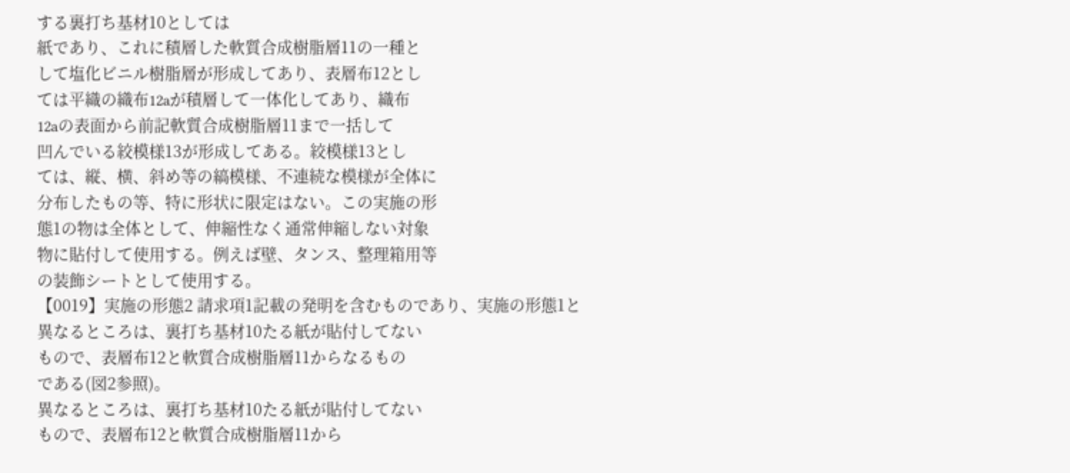する裏打ち基材10としては
紙であり、これに積層した軟質合成樹脂層11の一種と
して塩化ビニル樹脂層が形成してあり、表層布12とし
ては平織の織布12aが積層して一体化してあり、織布
12aの表面から前記軟質合成樹脂層11まで一括して
凹んでいる絞模様13が形成してある。絞模様13とし
ては、縦、横、斜め等の縞模様、不連続な模様が全体に
分布したもの等、特に形状に限定はない。この実施の形
態1の物は全体として、伸縮性なく通常伸縮しない対象
物に貼付して使用する。例えば壁、タンス、整理箱用等
の装飾シートとして使用する。
【0019】実施の形態2 請求項1記載の発明を含むものであり、実施の形態1と
異なるところは、裏打ち基材10たる紙が貼付してない
もので、表層布12と軟質合成樹脂層11からなるもの
である(図2参照)。
異なるところは、裏打ち基材10たる紙が貼付してない
もので、表層布12と軟質合成樹脂層11から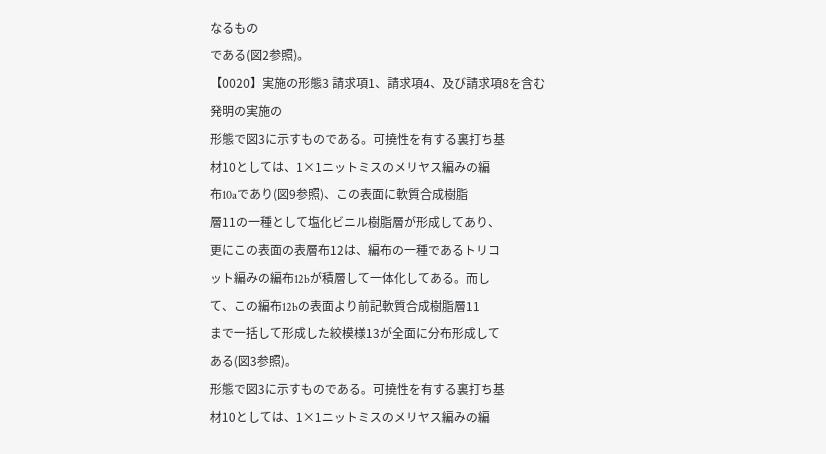なるもの
である(図2参照)。
【0020】実施の形態3 請求項1、請求項4、及び請求項8を含む発明の実施の
形態で図3に示すものである。可撓性を有する裏打ち基
材10としては、1×1ニットミスのメリヤス編みの編
布10aであり(図9参照)、この表面に軟質合成樹脂
層11の一種として塩化ビニル樹脂層が形成してあり、
更にこの表面の表層布12は、編布の一種であるトリコ
ット編みの編布12bが積層して一体化してある。而し
て、この編布12bの表面より前記軟質合成樹脂層11
まで一括して形成した絞模様13が全面に分布形成して
ある(図3参照)。
形態で図3に示すものである。可撓性を有する裏打ち基
材10としては、1×1ニットミスのメリヤス編みの編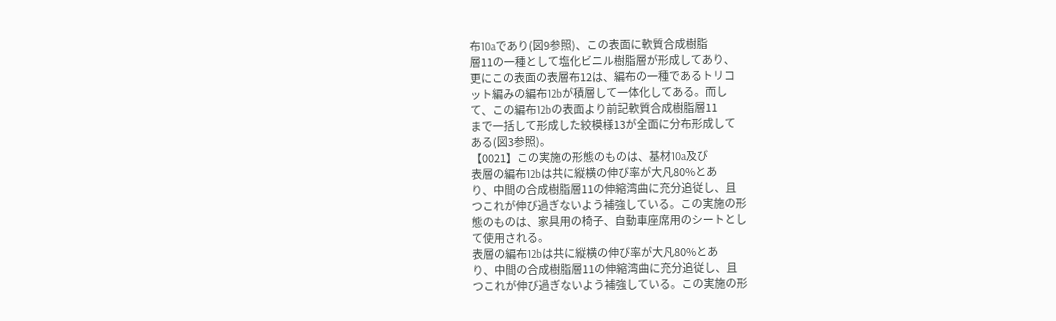布10aであり(図9参照)、この表面に軟質合成樹脂
層11の一種として塩化ビニル樹脂層が形成してあり、
更にこの表面の表層布12は、編布の一種であるトリコ
ット編みの編布12bが積層して一体化してある。而し
て、この編布12bの表面より前記軟質合成樹脂層11
まで一括して形成した絞模様13が全面に分布形成して
ある(図3参照)。
【0021】この実施の形態のものは、基材10a及び
表層の編布12bは共に縦横の伸び率が大凡80%とあ
り、中間の合成樹脂層11の伸縮湾曲に充分追従し、且
つこれが伸び過ぎないよう補強している。この実施の形
態のものは、家具用の椅子、自動車座席用のシートとし
て使用される。
表層の編布12bは共に縦横の伸び率が大凡80%とあ
り、中間の合成樹脂層11の伸縮湾曲に充分追従し、且
つこれが伸び過ぎないよう補強している。この実施の形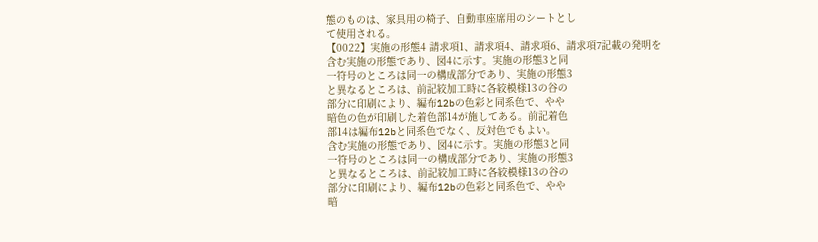態のものは、家具用の椅子、自動車座席用のシートとし
て使用される。
【0022】実施の形態4 請求項1、請求項4、請求項6、請求項7記載の発明を
含む実施の形態であり、図4に示す。実施の形態3と同
一符号のところは同一の構成部分であり、実施の形態3
と異なるところは、前記絞加工時に各絞模様13の谷の
部分に印刷により、編布12bの色彩と同系色で、やや
暗色の色が印刷した着色部14が施してある。前記着色
部14は編布12bと同系色でなく、反対色でもよい。
含む実施の形態であり、図4に示す。実施の形態3と同
一符号のところは同一の構成部分であり、実施の形態3
と異なるところは、前記絞加工時に各絞模様13の谷の
部分に印刷により、編布12bの色彩と同系色で、やや
暗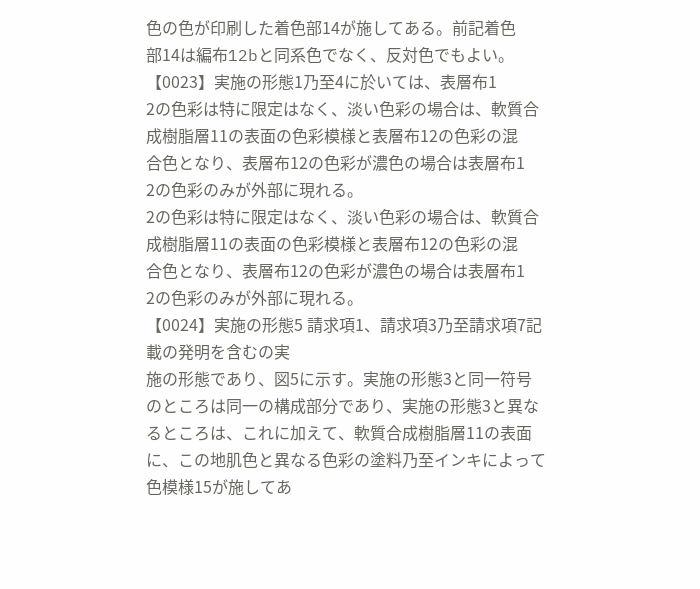色の色が印刷した着色部14が施してある。前記着色
部14は編布12bと同系色でなく、反対色でもよい。
【0023】実施の形態1乃至4に於いては、表層布1
2の色彩は特に限定はなく、淡い色彩の場合は、軟質合
成樹脂層11の表面の色彩模様と表層布12の色彩の混
合色となり、表層布12の色彩が濃色の場合は表層布1
2の色彩のみが外部に現れる。
2の色彩は特に限定はなく、淡い色彩の場合は、軟質合
成樹脂層11の表面の色彩模様と表層布12の色彩の混
合色となり、表層布12の色彩が濃色の場合は表層布1
2の色彩のみが外部に現れる。
【0024】実施の形態5 請求項1、請求項3乃至請求項7記載の発明を含むの実
施の形態であり、図5に示す。実施の形態3と同一符号
のところは同一の構成部分であり、実施の形態3と異な
るところは、これに加えて、軟質合成樹脂層11の表面
に、この地肌色と異なる色彩の塗料乃至インキによって
色模様15が施してあ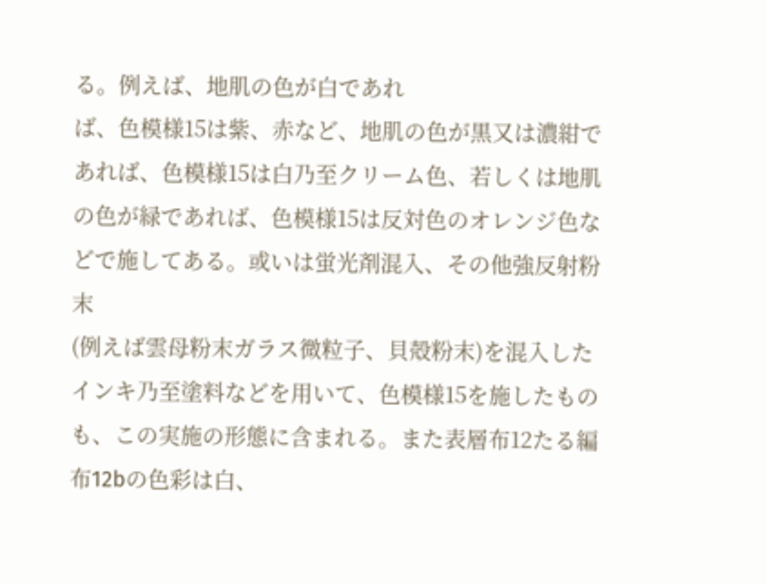る。例えば、地肌の色が白であれ
ば、色模様15は紫、赤など、地肌の色が黒又は濃紺で
あれば、色模様15は白乃至クリーム色、若しくは地肌
の色が緑であれば、色模様15は反対色のオレンジ色な
どで施してある。或いは蛍光剤混入、その他強反射粉末
(例えば雲母粉末ガラス微粒子、貝殻粉末)を混入した
インキ乃至塗料などを用いて、色模様15を施したもの
も、この実施の形態に含まれる。また表層布12たる編
布12bの色彩は白、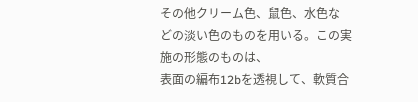その他クリーム色、鼠色、水色な
どの淡い色のものを用いる。この実施の形態のものは、
表面の編布12bを透視して、軟質合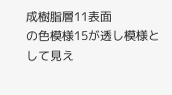成樹脂層11表面
の色模様15が透し模様として見え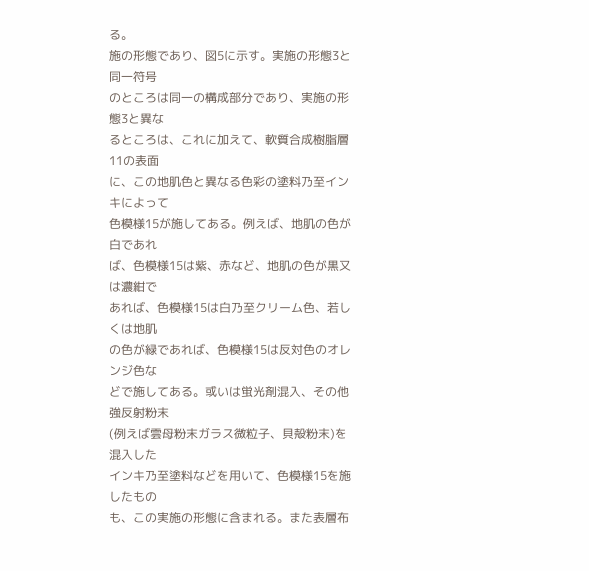る。
施の形態であり、図5に示す。実施の形態3と同一符号
のところは同一の構成部分であり、実施の形態3と異な
るところは、これに加えて、軟質合成樹脂層11の表面
に、この地肌色と異なる色彩の塗料乃至インキによって
色模様15が施してある。例えば、地肌の色が白であれ
ば、色模様15は紫、赤など、地肌の色が黒又は濃紺で
あれば、色模様15は白乃至クリーム色、若しくは地肌
の色が緑であれば、色模様15は反対色のオレンジ色な
どで施してある。或いは蛍光剤混入、その他強反射粉末
(例えば雲母粉末ガラス微粒子、貝殻粉末)を混入した
インキ乃至塗料などを用いて、色模様15を施したもの
も、この実施の形態に含まれる。また表層布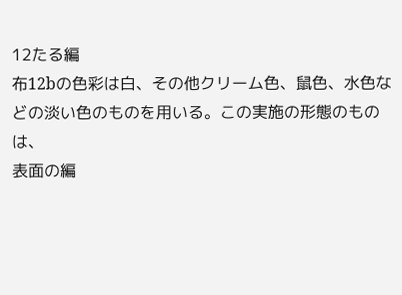12たる編
布12bの色彩は白、その他クリーム色、鼠色、水色な
どの淡い色のものを用いる。この実施の形態のものは、
表面の編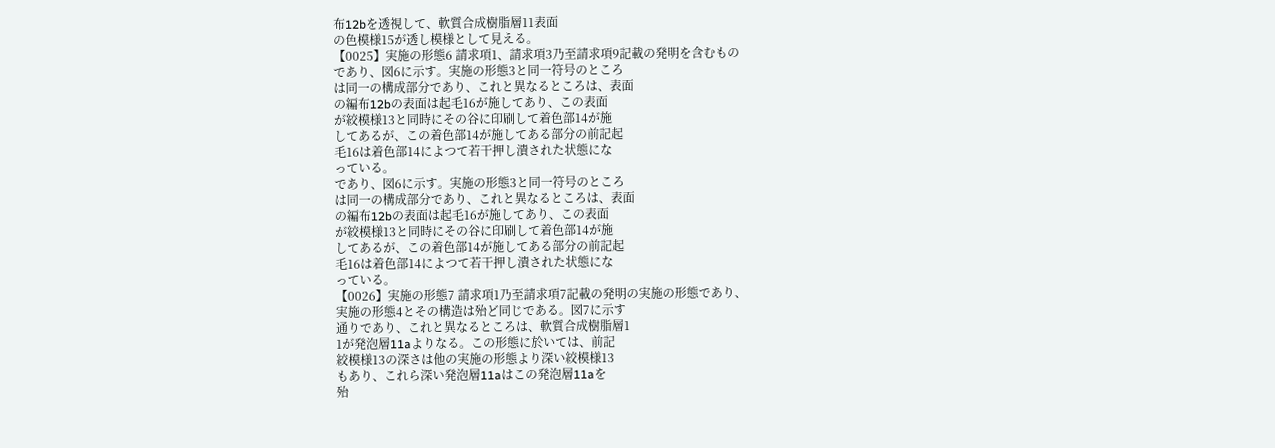布12bを透視して、軟質合成樹脂層11表面
の色模様15が透し模様として見える。
【0025】実施の形態6 請求項1、請求項3乃至請求項9記載の発明を含むもの
であり、図6に示す。実施の形態3と同一符号のところ
は同一の構成部分であり、これと異なるところは、表面
の編布12bの表面は起毛16が施してあり、この表面
が絞模様13と同時にその谷に印刷して着色部14が施
してあるが、この着色部14が施してある部分の前記起
毛16は着色部14によつて若干押し潰された状態にな
っている。
であり、図6に示す。実施の形態3と同一符号のところ
は同一の構成部分であり、これと異なるところは、表面
の編布12bの表面は起毛16が施してあり、この表面
が絞模様13と同時にその谷に印刷して着色部14が施
してあるが、この着色部14が施してある部分の前記起
毛16は着色部14によつて若干押し潰された状態にな
っている。
【0026】実施の形態7 請求項1乃至請求項7記載の発明の実施の形態であり、
実施の形態4とその構造は殆ど同じである。図7に示す
通りであり、これと異なるところは、軟質合成樹脂層1
1が発泡層11aよりなる。この形態に於いては、前記
絞模様13の深さは他の実施の形態より深い絞模様13
もあり、これら深い発泡層11aはこの発泡層11aを
殆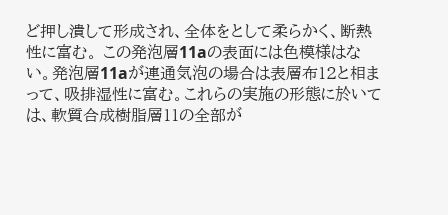ど押し潰して形成され、全体をとして柔らかく、断熱
性に富む。 この発泡層11aの表面には色模様はな
い。発泡層11aが連通気泡の場合は表層布12と相ま
って、吸排湿性に富む。これらの実施の形態に於いて
は、軟質合成樹脂層11の全部が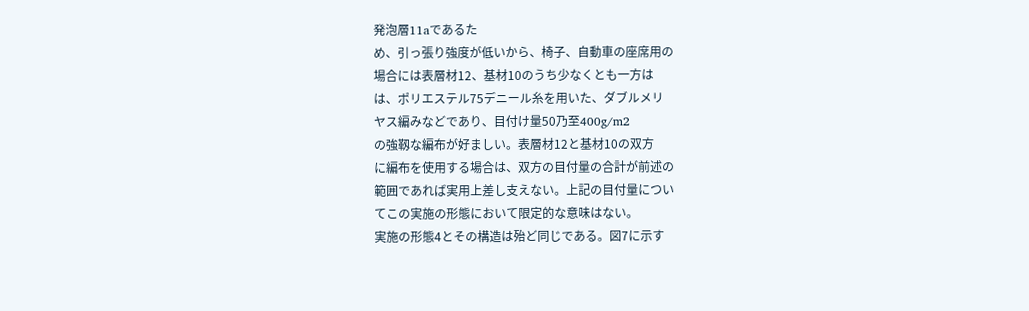発泡層11aであるた
め、引っ張り強度が低いから、椅子、自動車の座席用の
場合には表層材12、基材10のうち少なくとも一方は
は、ポリエステル75デニール糸を用いた、ダブルメリ
ヤス編みなどであり、目付け量50乃至400g/m2
の強靱な編布が好ましい。表層材12と基材10の双方
に編布を使用する場合は、双方の目付量の合計が前述の
範囲であれば実用上差し支えない。上記の目付量につい
てこの実施の形態において限定的な意味はない。
実施の形態4とその構造は殆ど同じである。図7に示す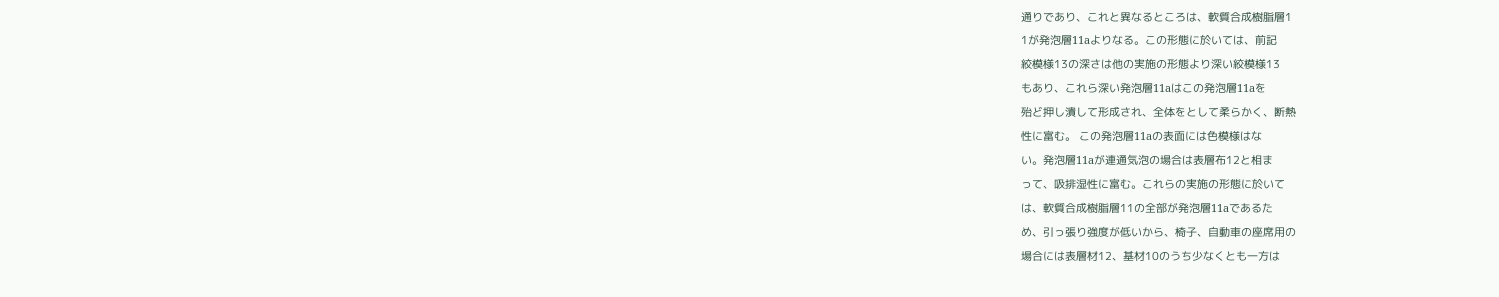通りであり、これと異なるところは、軟質合成樹脂層1
1が発泡層11aよりなる。この形態に於いては、前記
絞模様13の深さは他の実施の形態より深い絞模様13
もあり、これら深い発泡層11aはこの発泡層11aを
殆ど押し潰して形成され、全体をとして柔らかく、断熱
性に富む。 この発泡層11aの表面には色模様はな
い。発泡層11aが連通気泡の場合は表層布12と相ま
って、吸排湿性に富む。これらの実施の形態に於いて
は、軟質合成樹脂層11の全部が発泡層11aであるた
め、引っ張り強度が低いから、椅子、自動車の座席用の
場合には表層材12、基材10のうち少なくとも一方は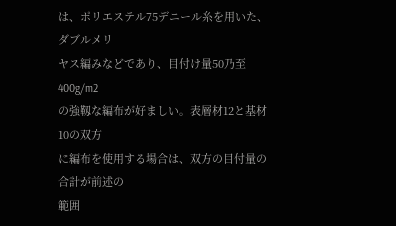は、ポリエステル75デニール糸を用いた、ダブルメリ
ヤス編みなどであり、目付け量50乃至400g/m2
の強靱な編布が好ましい。表層材12と基材10の双方
に編布を使用する場合は、双方の目付量の合計が前述の
範囲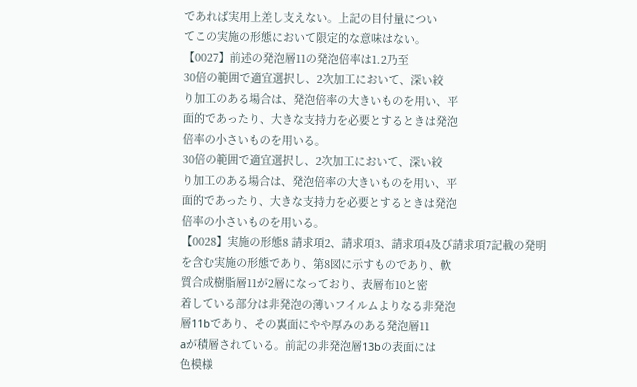であれば実用上差し支えない。上記の目付量につい
てこの実施の形態において限定的な意味はない。
【0027】前述の発泡層11の発泡倍率は1.2乃至
30倍の範囲で適宜選択し、2次加工において、深い絞
り加工のある場合は、発泡倍率の大きいものを用い、平
面的であったり、大きな支持力を必要とするときは発泡
倍率の小さいものを用いる。
30倍の範囲で適宜選択し、2次加工において、深い絞
り加工のある場合は、発泡倍率の大きいものを用い、平
面的であったり、大きな支持力を必要とするときは発泡
倍率の小さいものを用いる。
【0028】実施の形態8 請求項2、請求項3、請求項4及び請求項7記載の発明
を含む実施の形態であり、第8図に示すものであり、軟
質合成樹脂層11が2層になっており、表層布10と密
着している部分は非発泡の薄いフイルムよりなる非発泡
層11bであり、その裏面にやや厚みのある発泡層11
aが積層されている。前記の非発泡層13bの表面には
色模様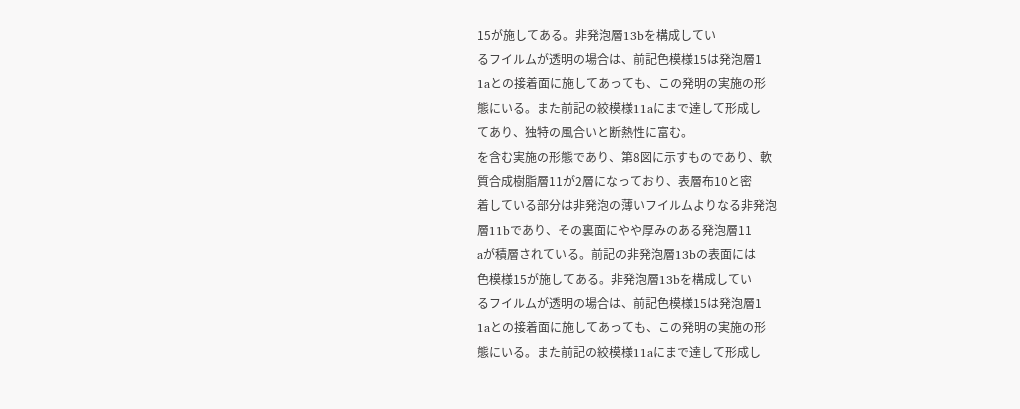15が施してある。非発泡層13bを構成してい
るフイルムが透明の場合は、前記色模様15は発泡層1
1aとの接着面に施してあっても、この発明の実施の形
態にいる。また前記の絞模様11aにまで達して形成し
てあり、独特の風合いと断熱性に富む。
を含む実施の形態であり、第8図に示すものであり、軟
質合成樹脂層11が2層になっており、表層布10と密
着している部分は非発泡の薄いフイルムよりなる非発泡
層11bであり、その裏面にやや厚みのある発泡層11
aが積層されている。前記の非発泡層13bの表面には
色模様15が施してある。非発泡層13bを構成してい
るフイルムが透明の場合は、前記色模様15は発泡層1
1aとの接着面に施してあっても、この発明の実施の形
態にいる。また前記の絞模様11aにまで達して形成し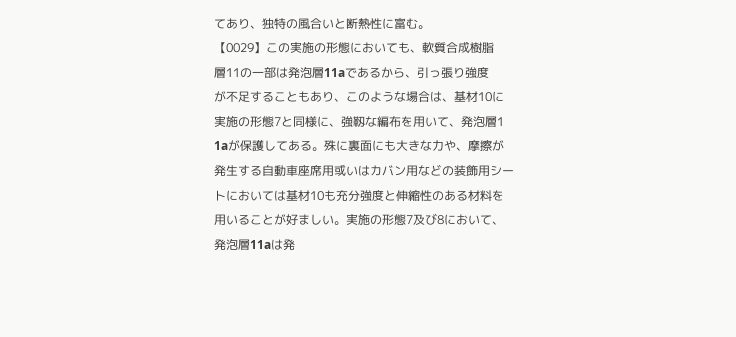てあり、独特の風合いと断熱性に富む。
【0029】この実施の形態においても、軟質合成樹脂
層11の一部は発泡層11aであるから、引っ張り強度
が不足することもあり、このような場合は、基材10に
実施の形態7と同様に、強靱な編布を用いて、発泡層1
1aが保護してある。殊に裏面にも大きな力や、摩擦が
発生する自動車座席用或いはカバン用などの装飾用シー
トにおいては基材10も充分強度と伸縮性のある材料を
用いることが好ましい。実施の形態7及び8において、
発泡層11aは発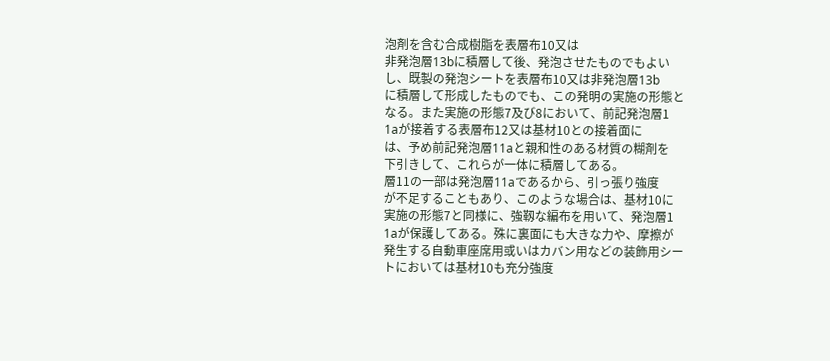泡剤を含む合成樹脂を表層布10又は
非発泡層13bに積層して後、発泡させたものでもよい
し、既製の発泡シートを表層布10又は非発泡層13b
に積層して形成したものでも、この発明の実施の形態と
なる。また実施の形態7及び8において、前記発泡層1
1aが接着する表層布12又は基材10との接着面に
は、予め前記発泡層11aと親和性のある材質の糊剤を
下引きして、これらが一体に積層してある。
層11の一部は発泡層11aであるから、引っ張り強度
が不足することもあり、このような場合は、基材10に
実施の形態7と同様に、強靱な編布を用いて、発泡層1
1aが保護してある。殊に裏面にも大きな力や、摩擦が
発生する自動車座席用或いはカバン用などの装飾用シー
トにおいては基材10も充分強度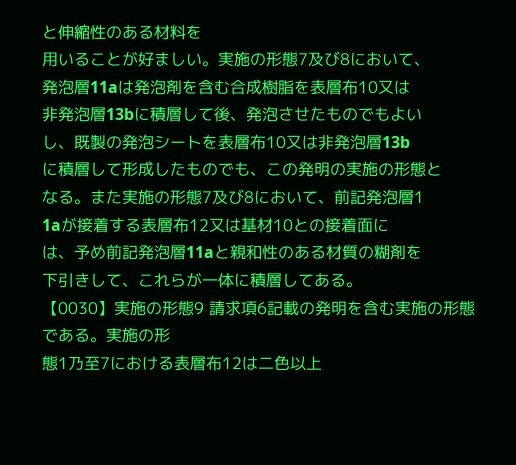と伸縮性のある材料を
用いることが好ましい。実施の形態7及び8において、
発泡層11aは発泡剤を含む合成樹脂を表層布10又は
非発泡層13bに積層して後、発泡させたものでもよい
し、既製の発泡シートを表層布10又は非発泡層13b
に積層して形成したものでも、この発明の実施の形態と
なる。また実施の形態7及び8において、前記発泡層1
1aが接着する表層布12又は基材10との接着面に
は、予め前記発泡層11aと親和性のある材質の糊剤を
下引きして、これらが一体に積層してある。
【0030】実施の形態9 請求項6記載の発明を含む実施の形態である。実施の形
態1乃至7における表層布12は二色以上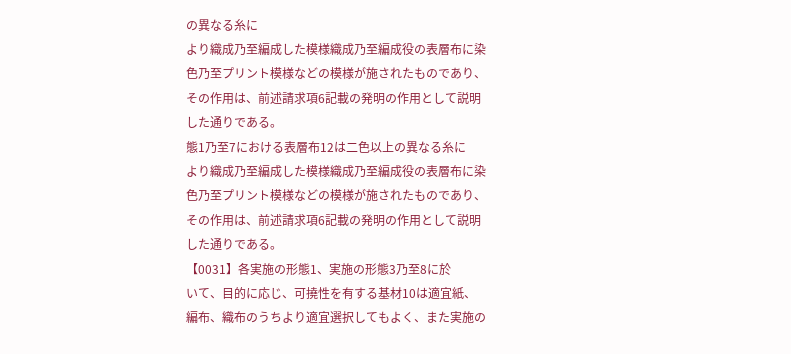の異なる糸に
より織成乃至編成した模様織成乃至編成役の表層布に染
色乃至プリント模様などの模様が施されたものであり、
その作用は、前述請求項6記載の発明の作用として説明
した通りである。
態1乃至7における表層布12は二色以上の異なる糸に
より織成乃至編成した模様織成乃至編成役の表層布に染
色乃至プリント模様などの模様が施されたものであり、
その作用は、前述請求項6記載の発明の作用として説明
した通りである。
【0031】各実施の形態1、実施の形態3乃至8に於
いて、目的に応じ、可撓性を有する基材10は適宜紙、
編布、織布のうちより適宜選択してもよく、また実施の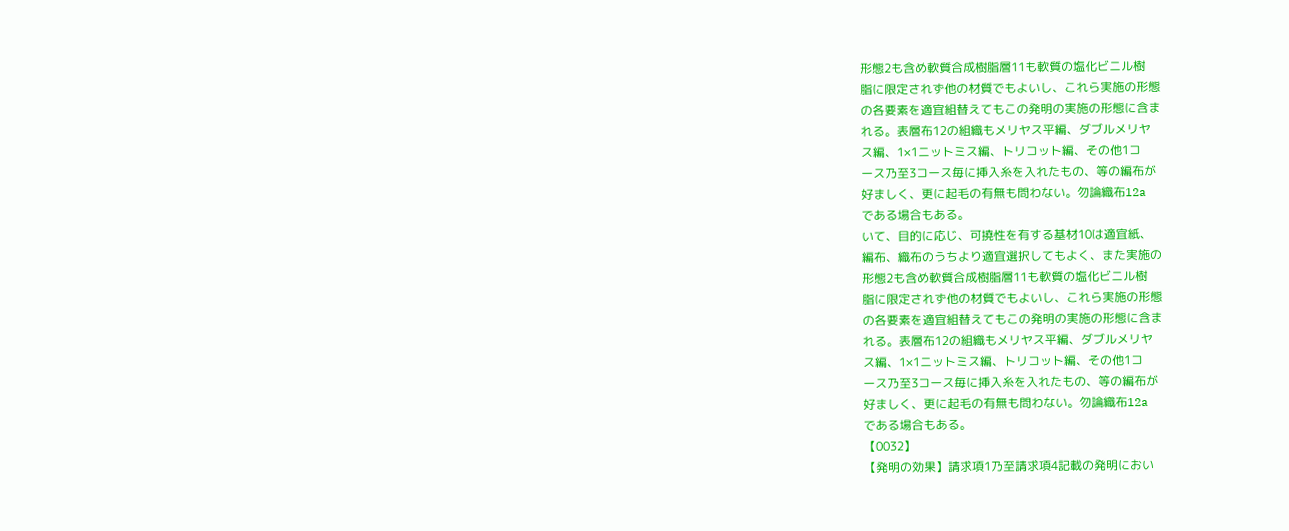形態2も含め軟質合成樹脂層11も軟質の塩化ビニル樹
脂に限定されず他の材質でもよいし、これら実施の形態
の各要素を適宜組替えてもこの発明の実施の形態に含ま
れる。表層布12の組織もメリヤス平編、ダブルメリヤ
ス編、1×1ニットミス編、トリコット編、その他1コ
ース乃至3コース毎に挿入糸を入れたもの、等の編布が
好ましく、更に起毛の有無も問わない。勿論織布12a
である場合もある。
いて、目的に応じ、可撓性を有する基材10は適宜紙、
編布、織布のうちより適宜選択してもよく、また実施の
形態2も含め軟質合成樹脂層11も軟質の塩化ビニル樹
脂に限定されず他の材質でもよいし、これら実施の形態
の各要素を適宜組替えてもこの発明の実施の形態に含ま
れる。表層布12の組織もメリヤス平編、ダブルメリヤ
ス編、1×1ニットミス編、トリコット編、その他1コ
ース乃至3コース毎に挿入糸を入れたもの、等の編布が
好ましく、更に起毛の有無も問わない。勿論織布12a
である場合もある。
【0032】
【発明の効果】請求項1乃至請求項4記載の発明におい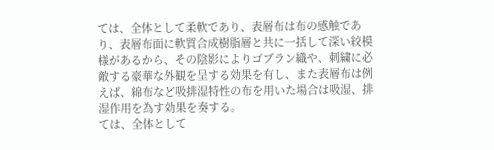ては、全体として柔軟であり、表層布は布の感触であ
り、表層布面に軟質合成樹脂層と共に一括して深い絞模
様があるから、その陰影によりゴブラン織や、刺繍に必
敵する豪華な外観を呈する効果を有し、また表層布は例
えば、綿布など吸排湿特性の布を用いた場合は吸湿、排
湿作用を為す効果を奏する。
ては、全体として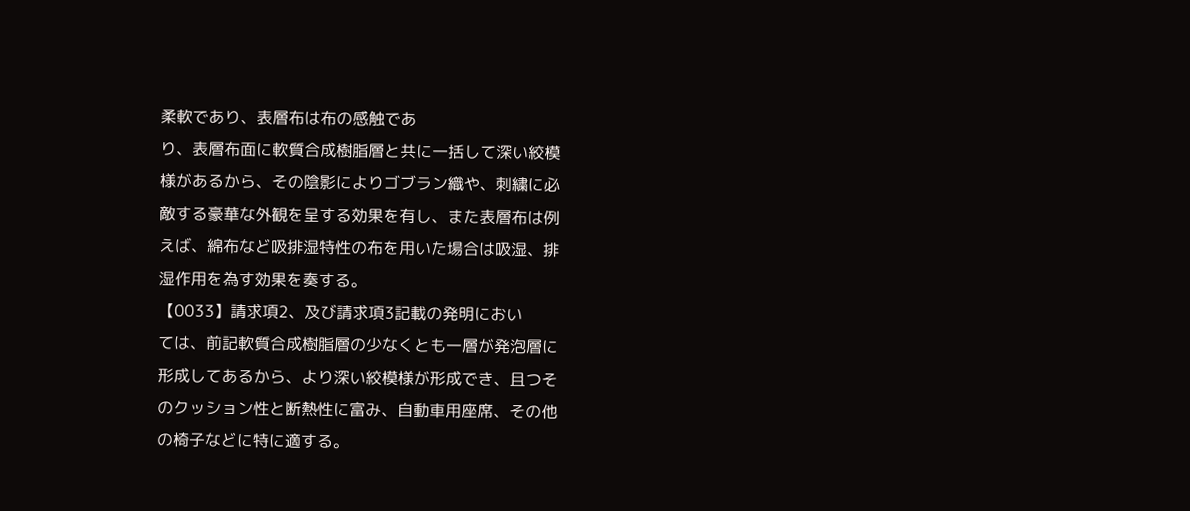柔軟であり、表層布は布の感触であ
り、表層布面に軟質合成樹脂層と共に一括して深い絞模
様があるから、その陰影によりゴブラン織や、刺繍に必
敵する豪華な外観を呈する効果を有し、また表層布は例
えば、綿布など吸排湿特性の布を用いた場合は吸湿、排
湿作用を為す効果を奏する。
【0033】請求項2、及び請求項3記載の発明におい
ては、前記軟質合成樹脂層の少なくとも一層が発泡層に
形成してあるから、より深い絞模様が形成でき、且つそ
のクッション性と断熱性に富み、自動車用座席、その他
の椅子などに特に適する。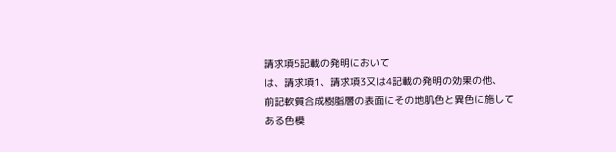請求項5記載の発明において
は、請求項1、請求項3又は4記載の発明の効果の他、
前記軟質合成樹脂層の表面にその地肌色と異色に施して
ある色模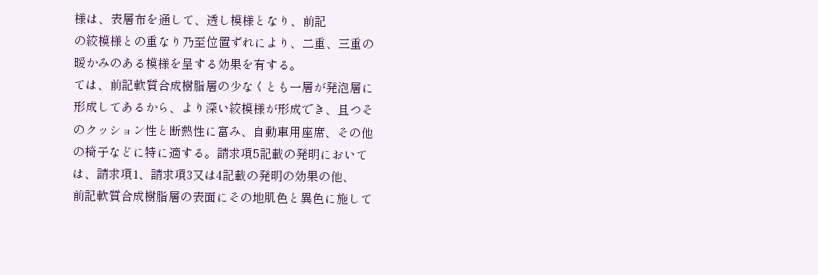様は、表層布を通して、透し模様となり、前記
の絞模様との重なり乃至位置ずれにより、二重、三重の
暖かみのある模様を呈する効果を有する。
ては、前記軟質合成樹脂層の少なくとも一層が発泡層に
形成してあるから、より深い絞模様が形成でき、且つそ
のクッション性と断熱性に富み、自動車用座席、その他
の椅子などに特に適する。請求項5記載の発明において
は、請求項1、請求項3又は4記載の発明の効果の他、
前記軟質合成樹脂層の表面にその地肌色と異色に施して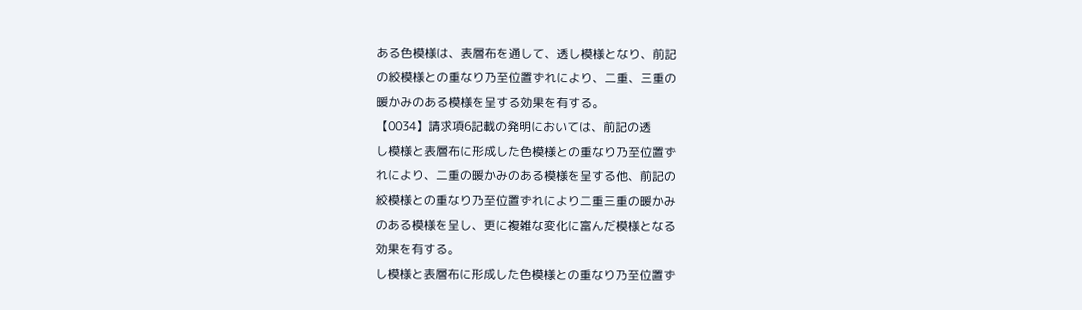ある色模様は、表層布を通して、透し模様となり、前記
の絞模様との重なり乃至位置ずれにより、二重、三重の
暖かみのある模様を呈する効果を有する。
【0034】請求項6記載の発明においては、前記の透
し模様と表層布に形成した色模様との重なり乃至位置ず
れにより、二重の暖かみのある模様を呈する他、前記の
絞模様との重なり乃至位置ずれにより二重三重の暖かみ
のある模様を呈し、更に複雑な変化に富んだ模様となる
効果を有する。
し模様と表層布に形成した色模様との重なり乃至位置ず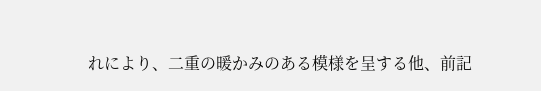れにより、二重の暖かみのある模様を呈する他、前記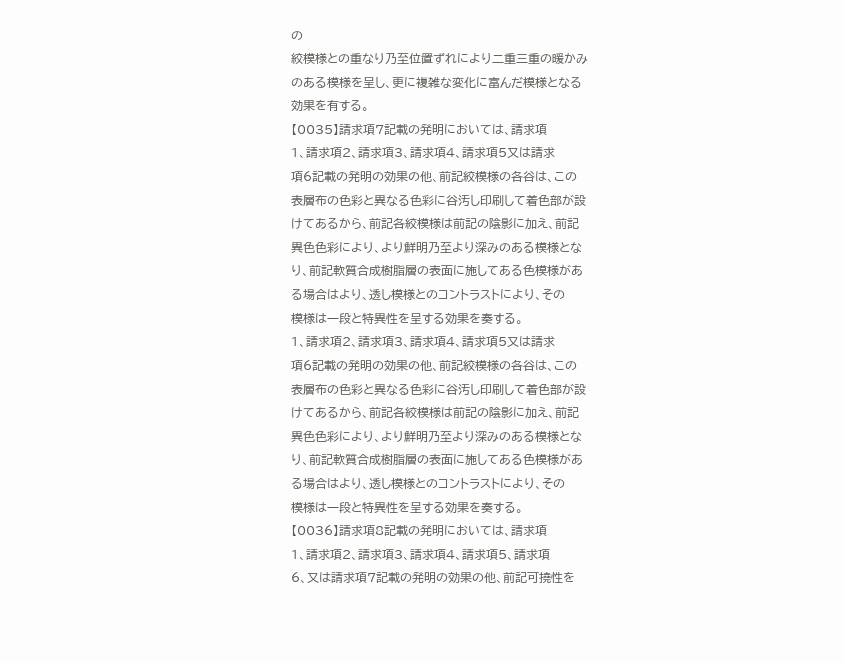の
絞模様との重なり乃至位置ずれにより二重三重の暖かみ
のある模様を呈し、更に複雑な変化に富んだ模様となる
効果を有する。
【0035】請求項7記載の発明においては、請求項
1、請求項2、請求項3、請求項4、請求項5又は請求
項6記載の発明の効果の他、前記絞模様の各谷は、この
表層布の色彩と異なる色彩に谷汚し印刷して着色部が設
けてあるから、前記各絞模様は前記の陰影に加え、前記
異色色彩により、より鮮明乃至より深みのある模様とな
り、前記軟質合成樹脂層の表面に施してある色模様があ
る場合はより、透し模様とのコントラストにより、その
模様は一段と特異性を呈する効果を奏する。
1、請求項2、請求項3、請求項4、請求項5又は請求
項6記載の発明の効果の他、前記絞模様の各谷は、この
表層布の色彩と異なる色彩に谷汚し印刷して着色部が設
けてあるから、前記各絞模様は前記の陰影に加え、前記
異色色彩により、より鮮明乃至より深みのある模様とな
り、前記軟質合成樹脂層の表面に施してある色模様があ
る場合はより、透し模様とのコントラストにより、その
模様は一段と特異性を呈する効果を奏する。
【0036】請求項8記載の発明においては、請求項
1、請求項2、請求項3、請求項4、請求項5、請求項
6、又は請求項7記載の発明の効果の他、前記可撓性を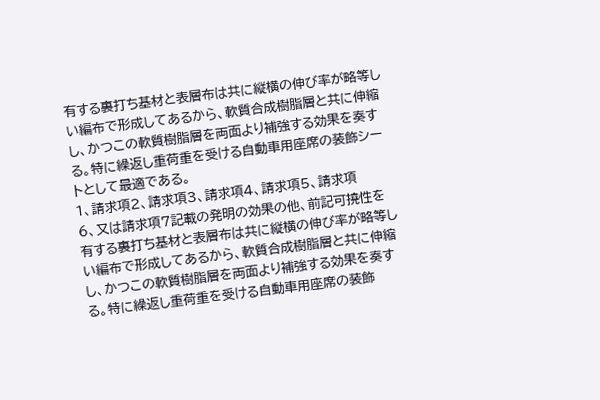有する裏打ち基材と表層布は共に縦横の伸び率が略等し
い編布で形成してあるから、軟質合成樹脂層と共に伸縮
し、かつこの軟質樹脂層を両面より補強する効果を奏す
る。特に繰返し重荷重を受ける自動車用座席の装飾シー
トとして最適である。
1、請求項2、請求項3、請求項4、請求項5、請求項
6、又は請求項7記載の発明の効果の他、前記可撓性を
有する裏打ち基材と表層布は共に縦横の伸び率が略等し
い編布で形成してあるから、軟質合成樹脂層と共に伸縮
し、かつこの軟質樹脂層を両面より補強する効果を奏す
る。特に繰返し重荷重を受ける自動車用座席の装飾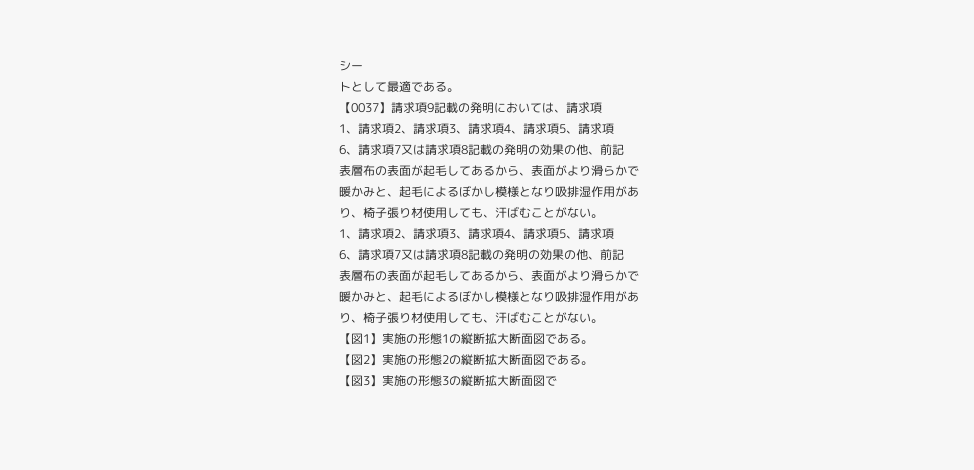シー
トとして最適である。
【0037】請求項9記載の発明においては、請求項
1、請求項2、請求項3、請求項4、請求項5、請求項
6、請求項7又は請求項8記載の発明の効果の他、前記
表層布の表面が起毛してあるから、表面がより滑らかで
暖かみと、起毛によるぼかし模様となり吸排湿作用があ
り、椅子張り材使用しても、汗ばむことがない。
1、請求項2、請求項3、請求項4、請求項5、請求項
6、請求項7又は請求項8記載の発明の効果の他、前記
表層布の表面が起毛してあるから、表面がより滑らかで
暖かみと、起毛によるぼかし模様となり吸排湿作用があ
り、椅子張り材使用しても、汗ばむことがない。
【図1】実施の形態1の縦断拡大断面図である。
【図2】実施の形態2の縦断拡大断面図である。
【図3】実施の形態3の縦断拡大断面図で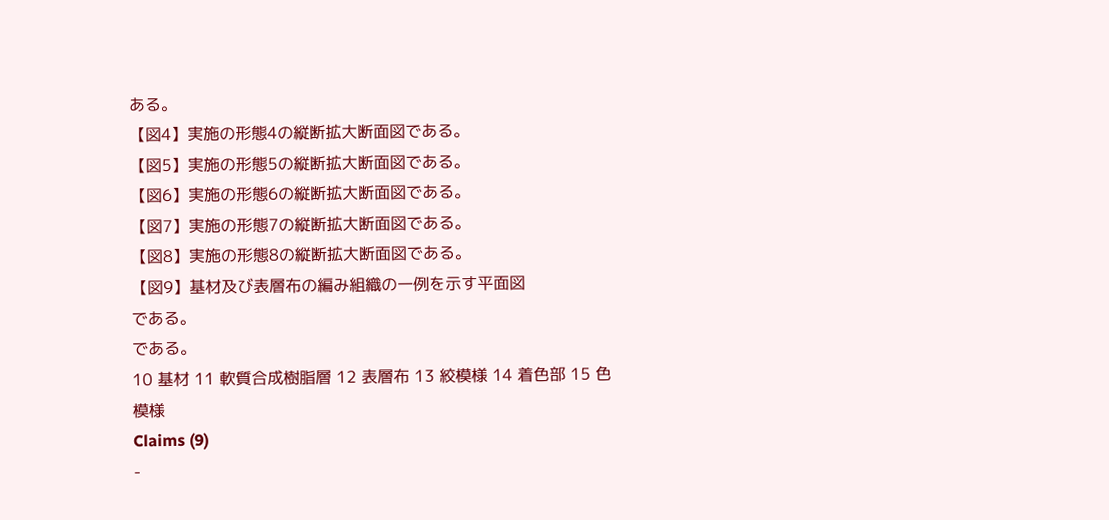ある。
【図4】実施の形態4の縦断拡大断面図である。
【図5】実施の形態5の縦断拡大断面図である。
【図6】実施の形態6の縦断拡大断面図である。
【図7】実施の形態7の縦断拡大断面図である。
【図8】実施の形態8の縦断拡大断面図である。
【図9】基材及び表層布の編み組織の一例を示す平面図
である。
である。
10 基材 11 軟質合成樹脂層 12 表層布 13 絞模様 14 着色部 15 色模様
Claims (9)
-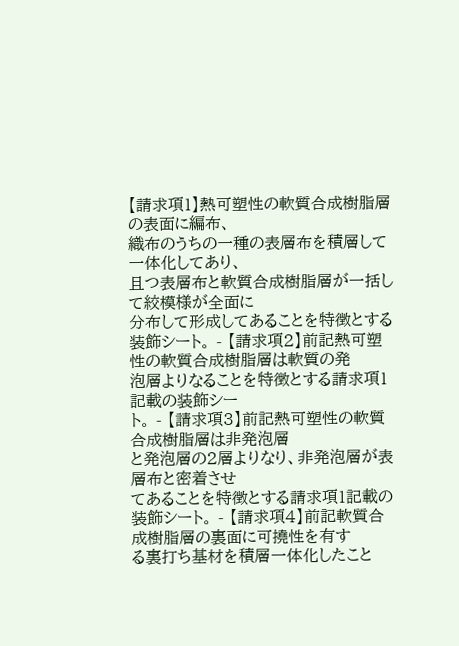【請求項1】熱可塑性の軟質合成樹脂層の表面に編布、
織布のうちの一種の表層布を積層して一体化してあり、
且つ表層布と軟質合成樹脂層が一括して絞模様が全面に
分布して形成してあることを特徴とする装飾シート。 - 【請求項2】前記熱可塑性の軟質合成樹脂層は軟質の発
泡層よりなることを特徴とする請求項1記載の装飾シー
ト。 - 【請求項3】前記熱可塑性の軟質合成樹脂層は非発泡層
と発泡層の2層よりなり、非発泡層が表層布と密着させ
てあることを特徴とする請求項1記載の装飾シート。 - 【請求項4】前記軟質合成樹脂層の裏面に可撓性を有す
る裏打ち基材を積層一体化したこと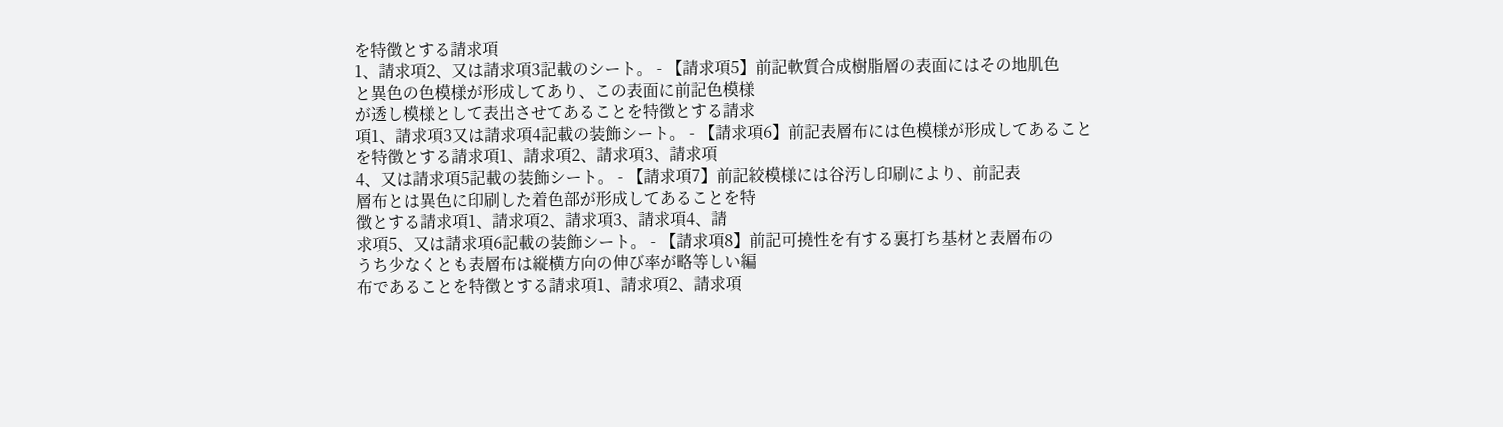を特徴とする請求項
1、請求項2、又は請求項3記載のシート。 - 【請求項5】前記軟質合成樹脂層の表面にはその地肌色
と異色の色模様が形成してあり、この表面に前記色模様
が透し模様として表出させてあることを特徴とする請求
項1、請求項3又は請求項4記載の装飾シート。 - 【請求項6】前記表層布には色模様が形成してあること
を特徴とする請求項1、請求項2、請求項3、請求項
4、又は請求項5記載の装飾シート。 - 【請求項7】前記絞模様には谷汚し印刷により、前記表
層布とは異色に印刷した着色部が形成してあることを特
徴とする請求項1、請求項2、請求項3、請求項4、請
求項5、又は請求項6記載の装飾シート。 - 【請求項8】前記可撓性を有する裏打ち基材と表層布の
うち少なくとも表層布は縦横方向の伸び率が略等しい編
布であることを特徴とする請求項1、請求項2、請求項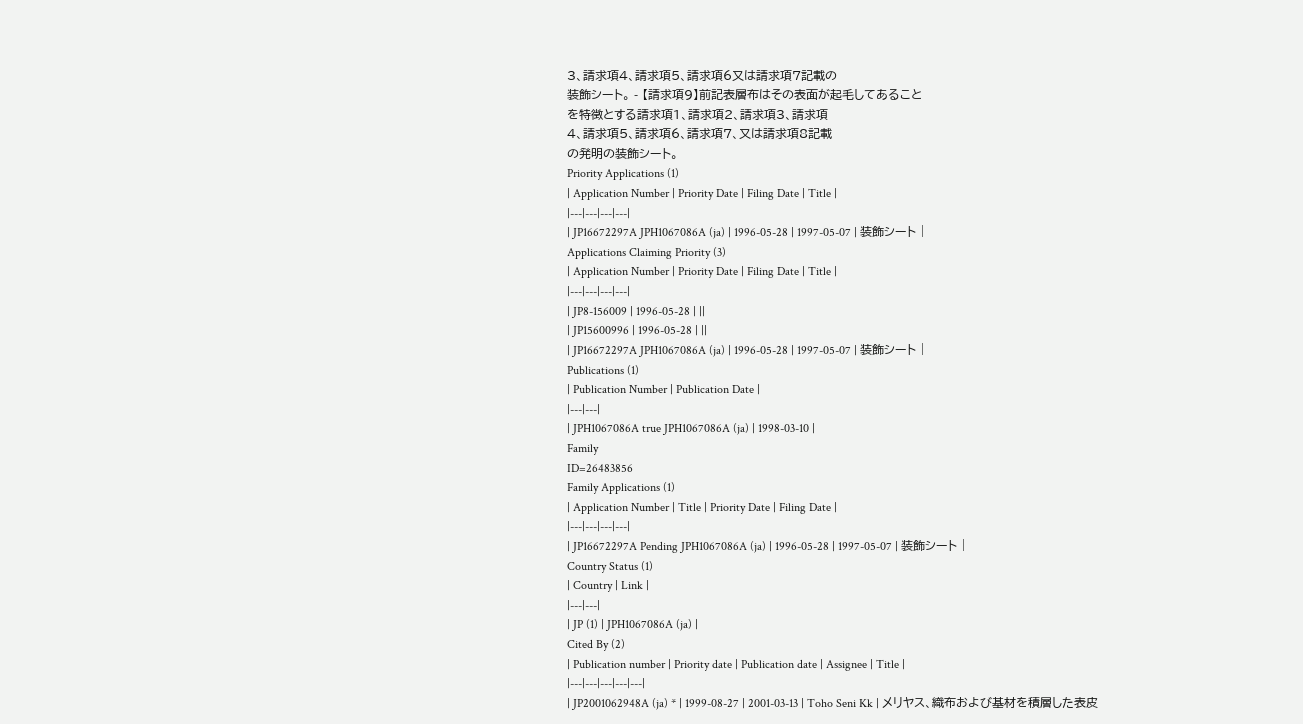3、請求項4、請求項5、請求項6又は請求項7記載の
装飾シート。 - 【請求項9】前記表層布はその表面が起毛してあること
を特徴とする請求項1、請求項2、請求項3、請求項
4、請求項5、請求項6、請求項7、又は請求項8記載
の発明の装飾シート。
Priority Applications (1)
| Application Number | Priority Date | Filing Date | Title |
|---|---|---|---|
| JP16672297A JPH1067086A (ja) | 1996-05-28 | 1997-05-07 | 装飾シート |
Applications Claiming Priority (3)
| Application Number | Priority Date | Filing Date | Title |
|---|---|---|---|
| JP8-156009 | 1996-05-28 | ||
| JP15600996 | 1996-05-28 | ||
| JP16672297A JPH1067086A (ja) | 1996-05-28 | 1997-05-07 | 装飾シート |
Publications (1)
| Publication Number | Publication Date |
|---|---|
| JPH1067086A true JPH1067086A (ja) | 1998-03-10 |
Family
ID=26483856
Family Applications (1)
| Application Number | Title | Priority Date | Filing Date |
|---|---|---|---|
| JP16672297A Pending JPH1067086A (ja) | 1996-05-28 | 1997-05-07 | 装飾シート |
Country Status (1)
| Country | Link |
|---|---|
| JP (1) | JPH1067086A (ja) |
Cited By (2)
| Publication number | Priority date | Publication date | Assignee | Title |
|---|---|---|---|---|
| JP2001062948A (ja) * | 1999-08-27 | 2001-03-13 | Toho Seni Kk | メリヤス、織布および基材を積層した表皮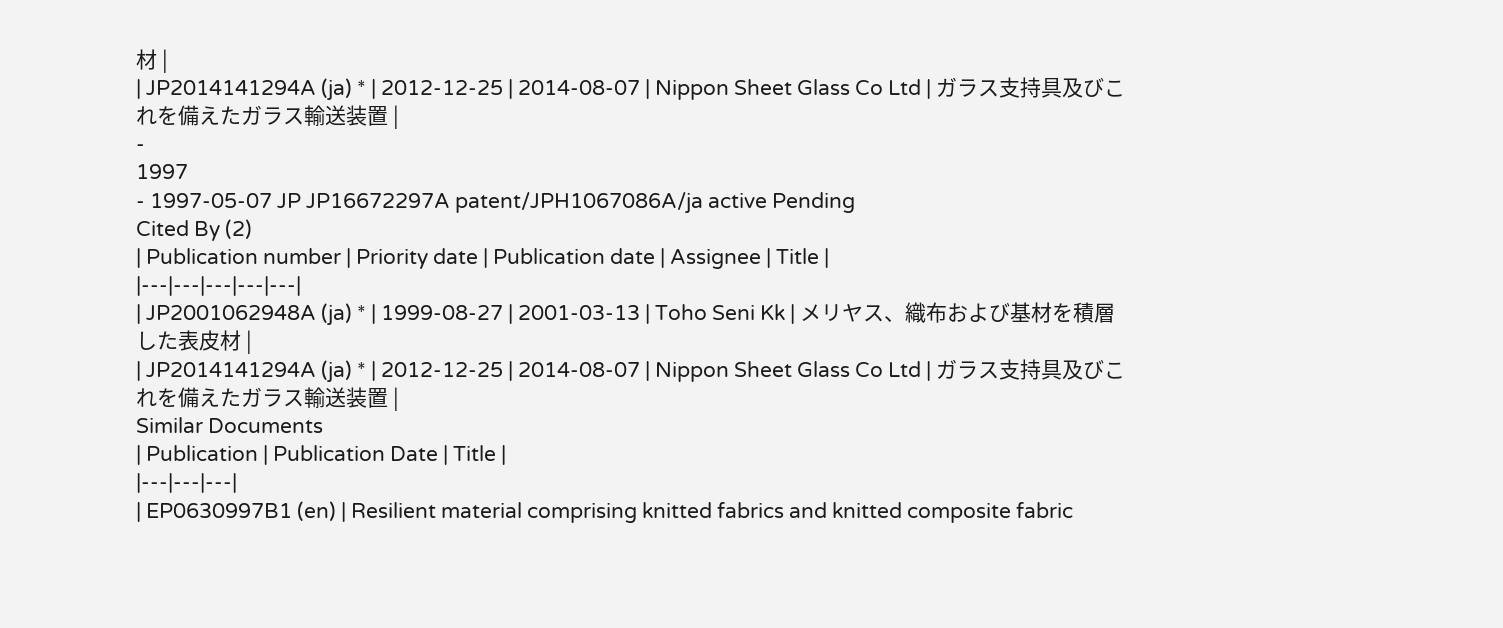材 |
| JP2014141294A (ja) * | 2012-12-25 | 2014-08-07 | Nippon Sheet Glass Co Ltd | ガラス支持具及びこれを備えたガラス輸送装置 |
-
1997
- 1997-05-07 JP JP16672297A patent/JPH1067086A/ja active Pending
Cited By (2)
| Publication number | Priority date | Publication date | Assignee | Title |
|---|---|---|---|---|
| JP2001062948A (ja) * | 1999-08-27 | 2001-03-13 | Toho Seni Kk | メリヤス、織布および基材を積層した表皮材 |
| JP2014141294A (ja) * | 2012-12-25 | 2014-08-07 | Nippon Sheet Glass Co Ltd | ガラス支持具及びこれを備えたガラス輸送装置 |
Similar Documents
| Publication | Publication Date | Title |
|---|---|---|
| EP0630997B1 (en) | Resilient material comprising knitted fabrics and knitted composite fabric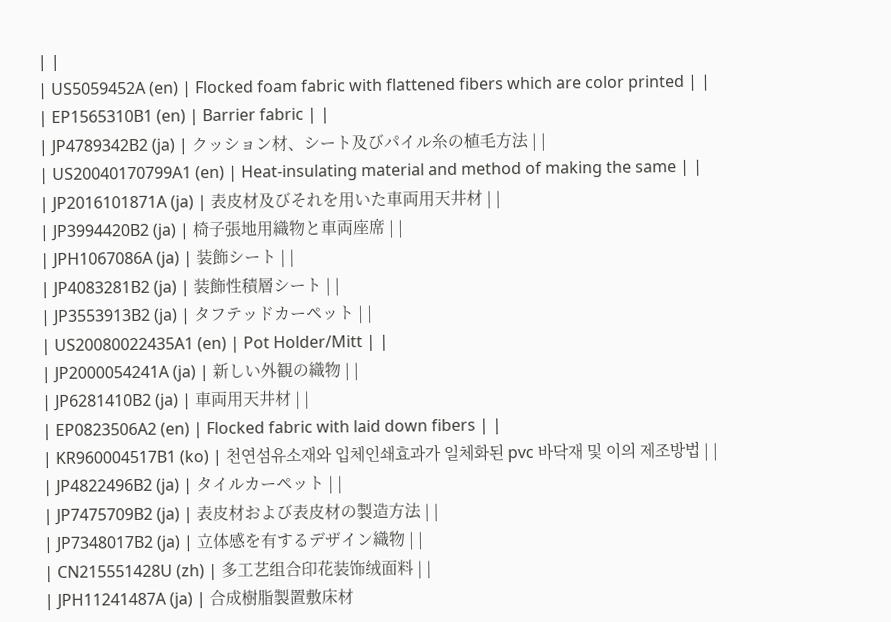| |
| US5059452A (en) | Flocked foam fabric with flattened fibers which are color printed | |
| EP1565310B1 (en) | Barrier fabric | |
| JP4789342B2 (ja) | クッション材、シート及びパイル糸の植毛方法 | |
| US20040170799A1 (en) | Heat-insulating material and method of making the same | |
| JP2016101871A (ja) | 表皮材及びそれを用いた車両用天井材 | |
| JP3994420B2 (ja) | 椅子張地用織物と車両座席 | |
| JPH1067086A (ja) | 装飾シート | |
| JP4083281B2 (ja) | 装飾性積層シート | |
| JP3553913B2 (ja) | タフテッドカーペット | |
| US20080022435A1 (en) | Pot Holder/Mitt | |
| JP2000054241A (ja) | 新しい外観の織物 | |
| JP6281410B2 (ja) | 車両用天井材 | |
| EP0823506A2 (en) | Flocked fabric with laid down fibers | |
| KR960004517B1 (ko) | 천연섬유소재와 입체인쇄효과가 일체화된 pvc 바닥재 및 이의 제조방법 | |
| JP4822496B2 (ja) | タイルカーペット | |
| JP7475709B2 (ja) | 表皮材および表皮材の製造方法 | |
| JP7348017B2 (ja) | 立体感を有するデザイン織物 | |
| CN215551428U (zh) | 多工艺组合印花装饰绒面料 | |
| JPH11241487A (ja) | 合成樹脂製置敷床材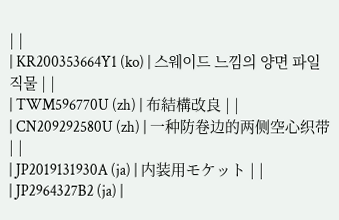| |
| KR200353664Y1 (ko) | 스웨이드 느낌의 양면 파일직물 | |
| TWM596770U (zh) | 布結構改良 | |
| CN209292580U (zh) | 一种防卷边的两侧空心织带 | |
| JP2019131930A (ja) | 内装用モケット | |
| JP2964327B2 (ja) |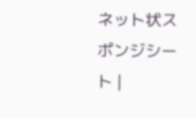ネット状スポンジシート |